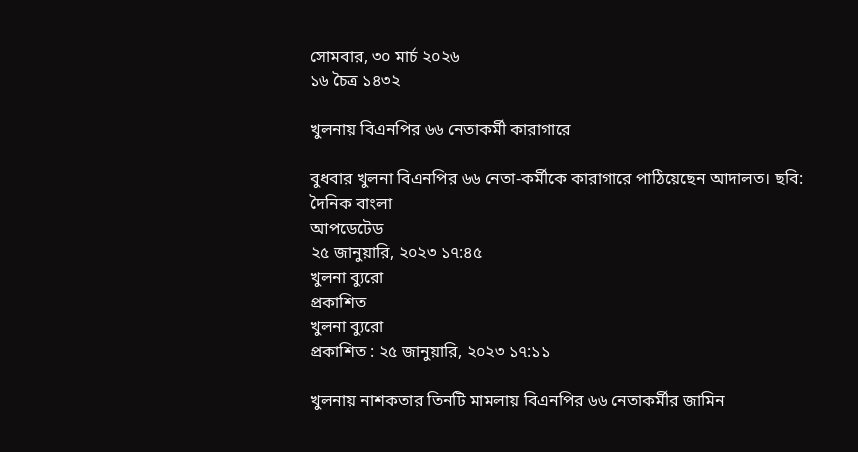সোমবার, ৩০ মার্চ ২০২৬
১৬ চৈত্র ১৪৩২

খুলনায় বিএনপির ৬৬ নেতাকর্মী কারাগারে

বুধবার খুলনা বিএনপির ৬৬ নেতা-কর্মীকে কারাগারে পাঠিয়েছেন আদালত। ছবি: দৈনিক বাংলা
আপডেটেড
২৫ জানুয়ারি, ২০২৩ ১৭:৪৫
খুলনা ব্যুরো
প্রকাশিত
খুলনা ব্যুরো
প্রকাশিত : ২৫ জানুয়ারি, ২০২৩ ১৭:১১

খুলনায় নাশকতার তিনটি মামলায় বিএনপির ৬৬ নেতাকর্মীর জামিন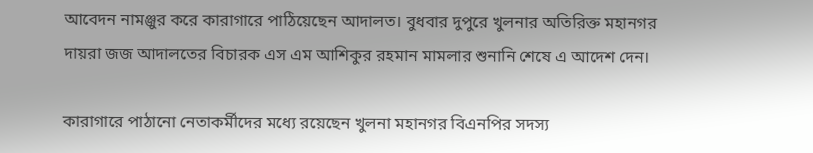আবেদন নামঞ্জুর করে কারাগারে পাঠিয়েছেন আদালত। বুধবার দুপুরে খুলনার অতিরিক্ত মহানগর দায়রা জজ আদালতের বিচারক এস এম আশিকুর রহমান মামলার শুনানি শেষে এ আদেশ দেন।

কারাগারে পাঠানো নেতাকর্মীদের মধ্যে রয়েছেন খুলনা মহানগর বিএনপির সদস্য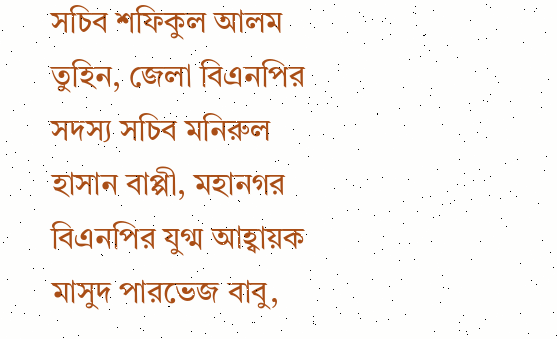সচিব শফিকুল আলম তুহিন, জেলা বিএনপির সদস্য সচিব মনিরুল হাসান বাপ্পী, মহানগর বিএনপির যুগ্ম আহ্বায়ক মাসুদ পারভেজ বাবু,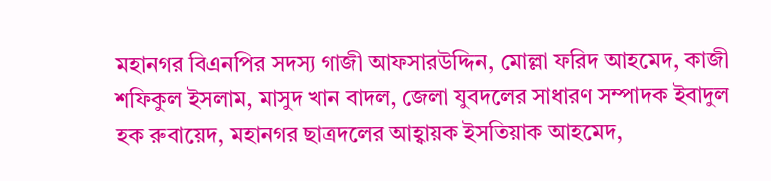মহানগর বিএনপির সদস্য গাজী আফসারউদ্দিন, মোল্লা ফরিদ আহমেদ, কাজী শফিকুল ইসলাম, মাসুদ খান বাদল, জেলা যুবদলের সাধারণ সম্পাদক ইবাদুল হক রুবায়েদ, মহানগর ছাত্রদলের আহ্বায়ক ইসতিয়াক আহমেদ,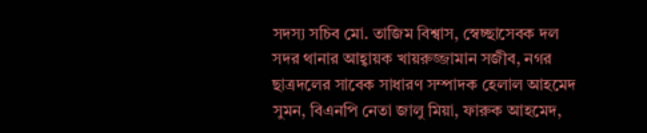সদস্য সচিব মো. তাজিম বিশ্বাস, স্বেচ্ছাসেবক দল সদর থানার আহ্বায়ক খায়রুজ্জামান সজীব, নগর ছাত্রদলের সাবেক সাধারণ সম্পাদক হেলাল আহমেদ সুমন, বিএনপি নেতা জালু মিয়া, ফারুক আহমেদ,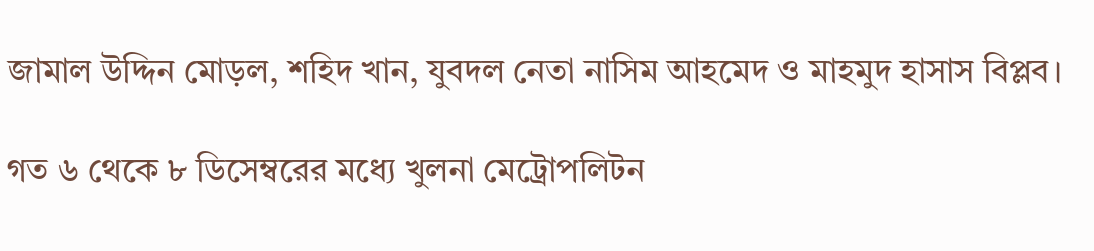জামাল উদ্দিন মোড়ল, শহিদ খান, যুবদল নেতা নাসিম আহমেদ ও মাহমুদ হাসাস বিপ্লব।

গত ৬ থেকে ৮ ডিসেম্বরের মধ্যে খুলনা মেট্রোপলিটন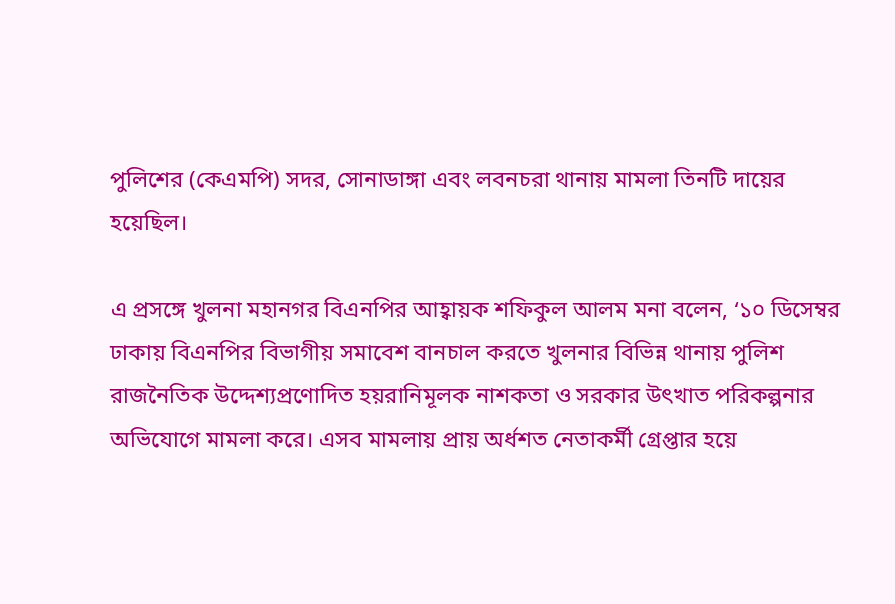পুলিশের (কেএমপি) সদর, সোনাডাঙ্গা এবং লবনচরা থানায় মামলা তিনটি দায়ের হয়েছিল।

এ প্রসঙ্গে খুলনা মহানগর বিএনপির আহ্বায়ক শফিকুল আলম মনা বলেন, ‘১০ ডিসেম্বর ঢাকায় বিএনপির বিভাগীয় সমাবেশ বানচাল করতে খুলনার বিভিন্ন থানায় পুলিশ রাজনৈতিক উদ্দেশ্যপ্রণোদিত হয়রানিমূলক নাশকতা ও সরকার উৎখাত পরিকল্পনার অভিযোগে মামলা করে। এসব মামলায় প্রায় অর্ধশত নেতাকর্মী গ্রেপ্তার হয়ে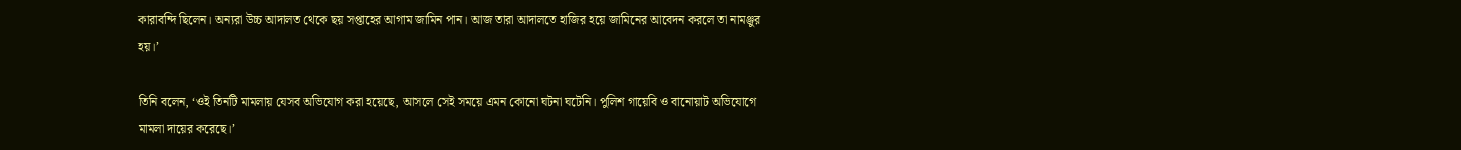কারাবন্দি ছিলেন। অন্যরা উচ্চ আদালত থেকে ছয় সপ্তাহের আগাম জামিন পান। আজ তারা আদালতে হাজির হয়ে জামিনের আবেদন করলে তা নামঞ্জুর হয়।’

তিনি বলেন, ‘ওই তিনটি মামলায় যেসব অভিযোগ করা হয়েছে, আসলে সেই সময়ে এমন কোনো ঘটনা ঘটেনি। পুলিশ গায়েবি ও বানোয়াট অভিযোগে মামলা দায়ের করেছে।’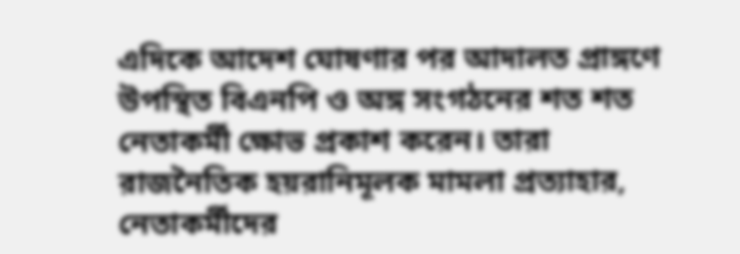এদিকে আদেশ ঘোষণার পর আদালত প্রাঙ্গণে উপস্থিত বিএনপি ও অঙ্গ সংগঠনের শত শত নেতাকর্মী ক্ষোভ প্রকাশ করেন। তারা রাজনৈতিক হয়রানিমূলক মামলা প্রত্যাহার, নেতাকর্মীদের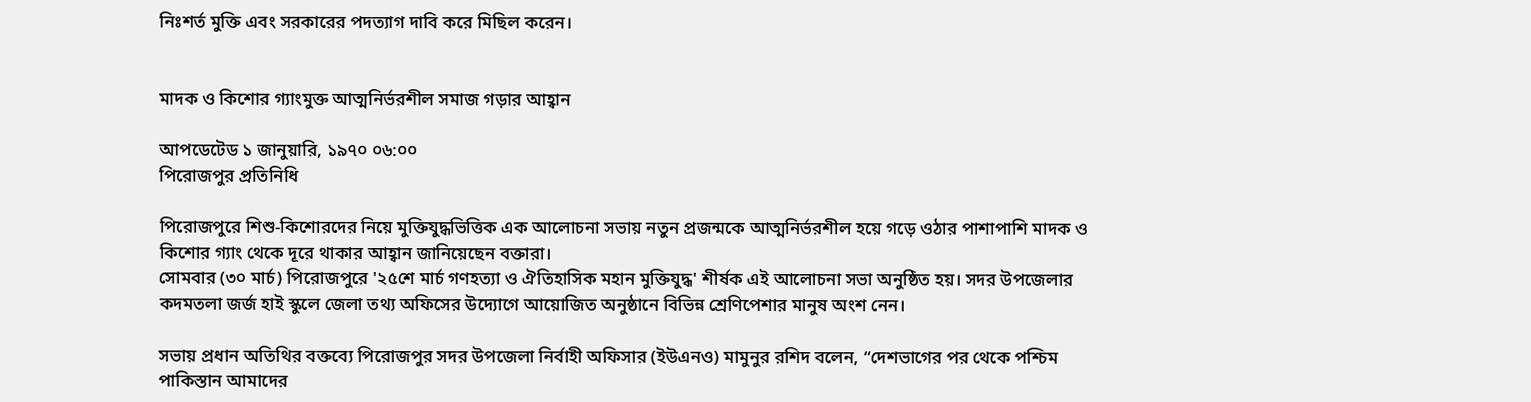নিঃশর্ত মুক্তি এবং সরকারের পদত্যাগ দাবি করে মিছিল করেন।


মাদক ও কিশোর গ্যাংমুক্ত আত্মনির্ভরশীল সমাজ গড়ার আহ্বান

আপডেটেড ১ জানুয়ারি, ১৯৭০ ০৬:০০
পিরোজপুর প্রতিনিধি

পিরোজপুরে শিশু-কিশোরদের নিয়ে মুক্তিযুদ্ধভিত্তিক এক আলোচনা সভায় নতুন প্রজন্মকে আত্মনির্ভরশীল হয়ে গড়ে ওঠার পাশাপাশি মাদক ও কিশোর গ্যাং থেকে দূরে থাকার আহ্বান জানিয়েছেন বক্তারা।
সোমবার (৩০ মার্চ) পিরোজপুরে '২৫শে মার্চ গণহত্যা ও ঐতিহাসিক মহান মুক্তিযুদ্ধ' শীর্ষক এই আলোচনা সভা অনুষ্ঠিত হয়। সদর উপজেলার কদমতলা জর্জ হাই স্কুলে জেলা তথ্য অফিসের উদ্যোগে আয়োজিত অনুষ্ঠানে বিভিন্ন শ্রেণিপেশার মানুষ অংশ নেন।

সভায় প্রধান অতিথির বক্তব্যে পিরোজপুর সদর উপজেলা নির্বাহী অফিসার (ইউএনও) মামুনুর রশিদ বলেন, “দেশভাগের পর থেকে পশ্চিম পাকিস্তান আমাদের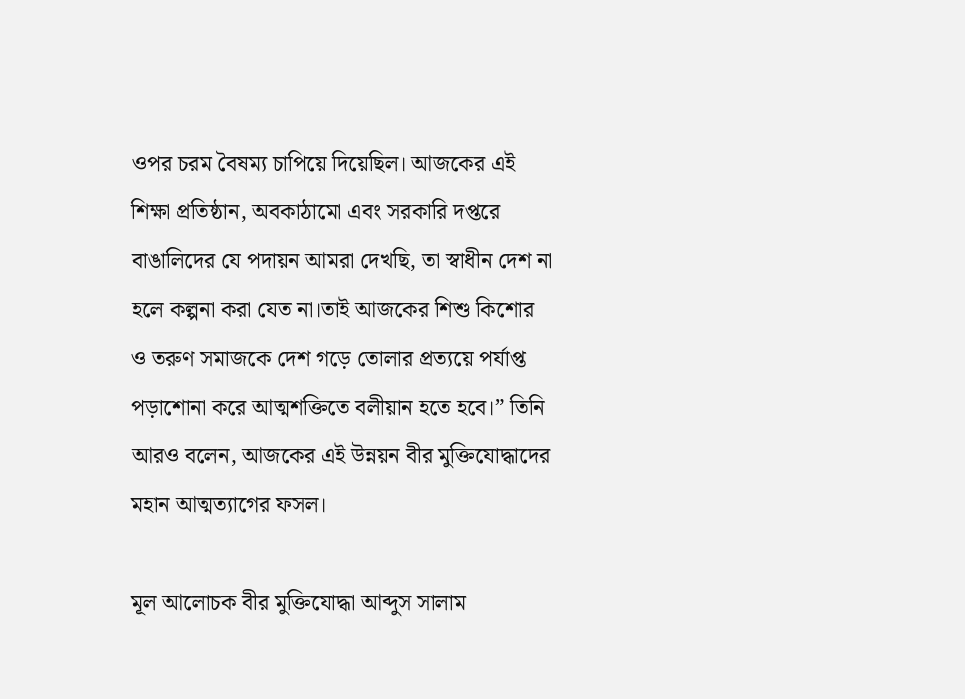ওপর চরম বৈষম্য চাপিয়ে দিয়েছিল। আজকের এই শিক্ষা প্রতিষ্ঠান, অবকাঠামো এবং সরকারি দপ্তরে বাঙালিদের যে পদায়ন আমরা দেখছি, তা স্বাধীন দেশ না হলে কল্পনা করা যেত না।তাই আজকের শিশু কিশোর ও তরুণ সমাজকে দেশ গড়ে তোলার প্রত্যয়ে পর্যাপ্ত পড়াশোনা করে আত্মশক্তিতে বলীয়ান হতে হবে।” তিনি আরও বলেন, আজকের এই উন্নয়ন বীর মুক্তিযোদ্ধাদের মহান আত্মত্যাগের ফসল।

মূল আলোচক বীর মুক্তিযোদ্ধা আব্দুস সালাম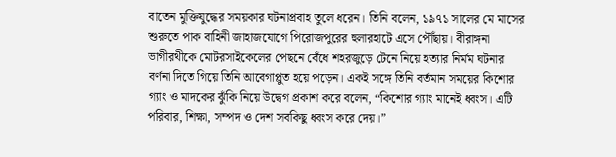বাতেন মুক্তিযুদ্ধের সময়কার ঘটনাপ্রবাহ তুলে ধরেন। তিনি বলেন, ১৯৭১ সালের মে মাসের শুরুতে পাক বাহিনী জাহাজযোগে পিরোজপুরের হুলারহাটে এসে পৌঁছায়। বীরাঙ্গনা ভাগীরথীকে মোটরসাইকেলের পেছনে বেঁধে শহরজুড়ে টেনে নিয়ে হত্যার নির্মম ঘটনার বর্ণনা দিতে গিয়ে তিনি আবেগাপ্লুত হয়ে পড়েন। একই সঙ্গে তিনি বর্তমান সময়ের কিশোর গ্যাং ও মাদকের ঝুঁকি নিয়ে উদ্বেগ প্রকাশ করে বলেন, “কিশোর গ্যাং মানেই ধ্বংস। এটি পরিবার, শিক্ষা, সম্পদ ও দেশ সবকিছু ধ্বংস করে দেয়।”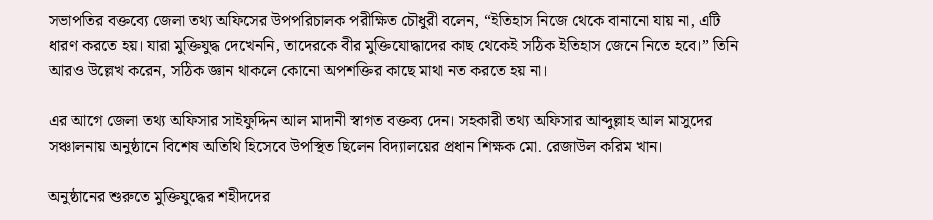সভাপতির বক্তব্যে জেলা তথ্য অফিসের উপপরিচালক পরীক্ষিত চৌধুরী বলেন, “ইতিহাস নিজে থেকে বানানো যায় না, এটি ধারণ করতে হয়। যারা মুক্তিযুদ্ধ দেখেননি, তাদেরকে বীর মুক্তিযোদ্ধাদের কাছ থেকেই সঠিক ইতিহাস জেনে নিতে হবে।” তিনি আরও উল্লেখ করেন, সঠিক জ্ঞান থাকলে কোনো অপশক্তির কাছে মাথা নত করতে হয় না।

এর আগে জেলা তথ্য অফিসার সাইফুদ্দিন আল মাদানী স্বাগত বক্তব্য দেন। সহকারী তথ্য অফিসার আব্দুল্লাহ আল মাসুদের সঞ্চালনায় অনুষ্ঠানে বিশেষ অতিথি হিসেবে উপস্থিত ছিলেন বিদ্যালয়ের প্রধান শিক্ষক মো. রেজাউল করিম খান।

অনুষ্ঠানের শুরুতে মুক্তিযুদ্ধের শহীদদের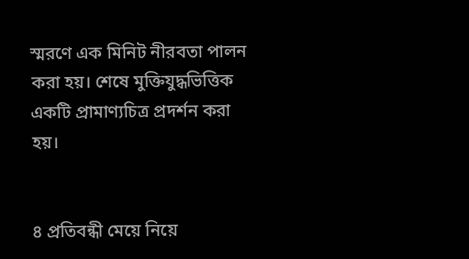স্মরণে এক মিনিট নীরবতা পালন করা হয়। শেষে মুক্তিযুদ্ধভিত্তিক একটি প্রামাণ্যচিত্র প্রদর্শন করা হয়।


৪ প্রতিবন্ধী মেয়ে নিয়ে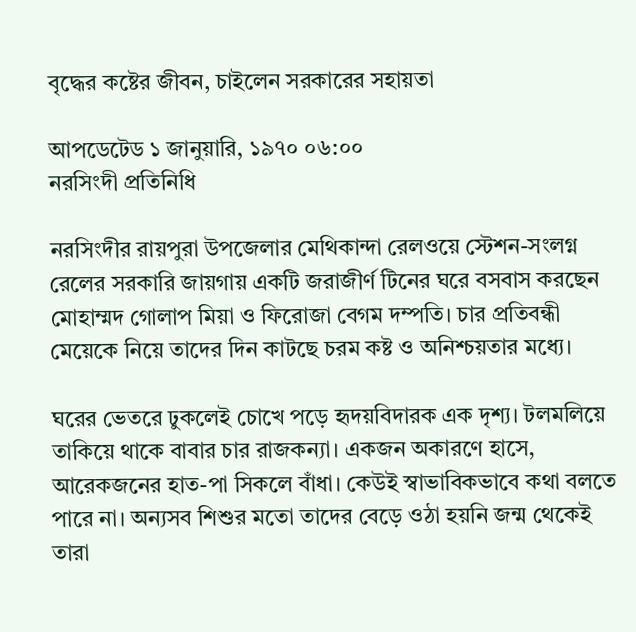বৃদ্ধের কষ্টের জীবন, চাইলেন সরকারের সহায়তা

আপডেটেড ১ জানুয়ারি, ১৯৭০ ০৬:০০
নরসিংদী প্রতিনিধি

নরসিংদীর রায়পুরা উপজেলার মেথিকান্দা রেলওয়ে স্টেশন-সংলগ্ন রেলের সরকারি জায়গায় একটি জরাজীর্ণ টিনের ঘরে বসবাস করছেন মোহাম্মদ গোলাপ মিয়া ও ফিরোজা বেগম দম্পতি। চার প্রতিবন্ধী মেয়েকে নিয়ে তাদের দিন কাটছে চরম কষ্ট ও অনিশ্চয়তার মধ্যে।

ঘরের ভেতরে ঢুকলেই চোখে পড়ে হৃদয়বিদারক এক দৃশ্য। টলমলিয়ে তাকিয়ে থাকে বাবার চার রাজকন্যা। একজন অকারণে হাসে, আরেকজনের হাত-পা সিকলে বাঁধা। কেউই স্বাভাবিকভাবে কথা বলতে পারে না। অন্যসব শিশুর মতো তাদের বেড়ে ওঠা হয়নি জন্ম থেকেই তারা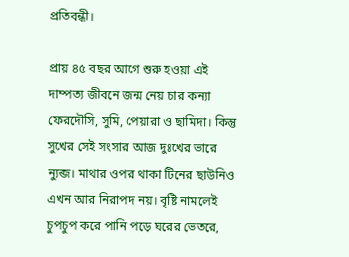প্রতিবন্ধী।

প্রায় ৪৫ বছর আগে শুরু হওয়া এই দাম্পত্য জীবনে জন্ম নেয় চার কন্যা ফেরদৌসি, সুমি, পেয়ারা ও ছামিদা। কিন্তু সুখের সেই সংসার আজ দুঃখের ভারে ন্যুব্জ। মাথার ওপর থাকা টিনের ছাউনিও এখন আর নিরাপদ নয়। বৃষ্টি নামলেই চুপচুপ করে পানি পড়ে ঘরের ভেতরে,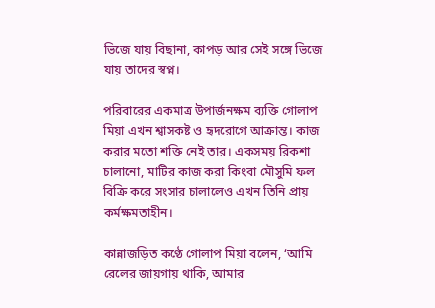ভিজে যায় বিছানা, কাপড় আর সেই সঙ্গে ভিজে যায় তাদের স্বপ্ন।

পরিবারের একমাত্র উপার্জনক্ষম ব্যক্তি গোলাপ মিয়া এখন শ্বাসকষ্ট ও হৃদরোগে আক্রান্ত। কাজ করার মতো শক্তি নেই তার। একসময় রিকশা চালানো, মাটির কাজ করা কিংবা মৌসুমি ফল বিক্রি করে সংসার চালালেও এখন তিনি প্রায় কর্মক্ষমতাহীন।

কান্নাজড়িত কণ্ঠে গোলাপ মিয়া বলেন, ‘আমি রেলের জায়গায় থাকি, আমার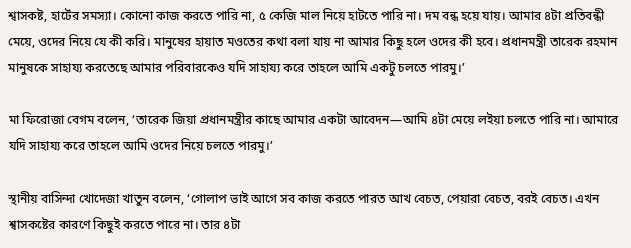শ্বাসকষ্ট, হার্টের সমস্যা। কোনো কাজ করতে পারি না, ৫ কেজি মাল নিয়ে হাটতে পারি না। দম বন্ধ হয়ে যায়। আমার ৪টা প্রতিবন্ধী মেয়ে, ওদের নিয়ে যে কী করি। মানুষের হায়াত মওতের কথা বলা যায় না আমার কিছু হলে ওদের কী হবে। প্রধানমন্ত্রী তারেক রহমান মানুষকে সাহায্য করতেছে আমার পরিবারকেও যদি সাহায্য করে তাহলে আমি একটু চলতে পারমু।’

মা ফিরোজা বেগম বলেন, ‘তারেক জিয়া প্রধানমন্ত্রীর কাছে আমার একটা আবেদন—আমি ৪টা মেয়ে লইয়া চলতে পারি না। আমারে যদি সাহায্য করে তাহলে আমি ওদের নিয়ে চলতে পারমু।’

স্থানীয় বাসিন্দা খোদেজা খাতুন বলেন, ‘গোলাপ ভাই আগে সব কাজ করতে পারত আখ বেচত, পেয়ারা বেচত, বরই বেচত। এখন শ্বাসকষ্টের কারণে কিছুই করতে পারে না। তার ৪টা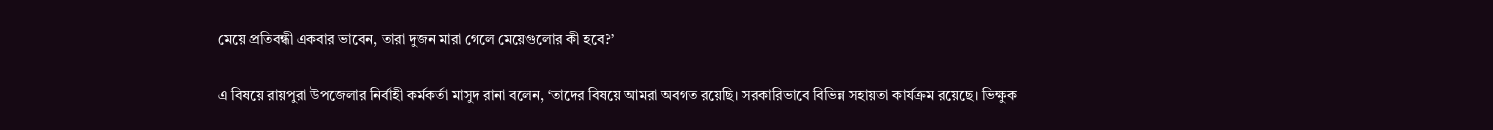মেয়ে প্রতিবন্ধী একবার ভাবেন, তারা দুজন মারা গেলে মেয়েগুলোর কী হবে?’

এ বিষয়ে রায়পুরা উপজেলার নির্বাহী কর্মকর্তা মাসুদ রানা বলেন, ‘তাদের বিষয়ে আমরা অবগত রয়েছি। সরকারিভাবে বিভিন্ন সহায়তা কার্যক্রম রয়েছে। ভিক্ষুক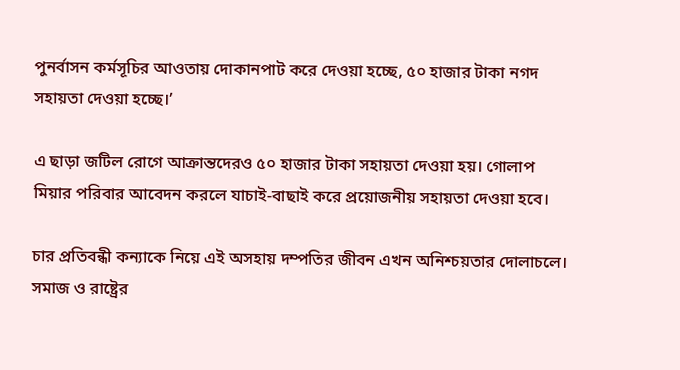পুনর্বাসন কর্মসূচির আওতায় দোকানপাট করে দেওয়া হচ্ছে, ৫০ হাজার টাকা নগদ সহায়তা দেওয়া হচ্ছে।’

এ ছাড়া জটিল রোগে আক্রান্তদেরও ৫০ হাজার টাকা সহায়তা দেওয়া হয়। গোলাপ মিয়ার পরিবার আবেদন করলে যাচাই-বাছাই করে প্রয়োজনীয় সহায়তা দেওয়া হবে।

চার প্রতিবন্ধী কন্যাকে নিয়ে এই অসহায় দম্পতির জীবন এখন অনিশ্চয়তার দোলাচলে। সমাজ ও রাষ্ট্রের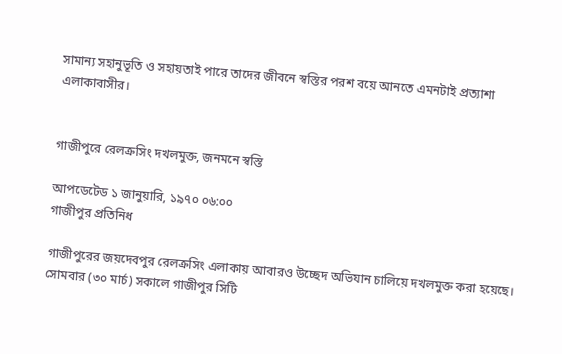সামান্য সহানুভূতি ও সহায়তাই পারে তাদের জীবনে স্বস্তির পরশ বয়ে আনতে এমনটাই প্রত্যাশা এলাকাবাসীর।


গাজীপুরে রেলক্রসিং দখলমুক্ত, জনমনে স্বস্তি

আপডেটেড ১ জানুয়ারি, ১৯৭০ ০৬:০০
গাজীপুর প্রতিনিধ

গাজীপুরের জয়দেবপুর রেলক্রসিং এলাকায় আবারও উচ্ছেদ অভিযান চালিয়ে দখলমুক্ত করা হয়েছে। সোমবার (৩০ মার্চ) সকালে গাজীপুর সিটি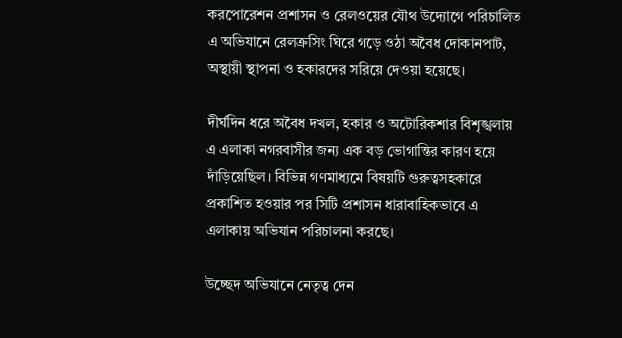করপোরেশন প্রশাসন ও রেলওয়ের যৌথ উদ্যোগে পরিচালিত এ অভিযানে রেলক্রসিং ঘিরে গড়ে ওঠা অবৈধ দোকানপাট, অস্থায়ী স্থাপনা ও হকারদের সরিয়ে দেওয়া হয়েছে।

দীর্ঘদিন ধরে অবৈধ দখল, হকার ও অটোরিকশার বিশৃঙ্খলায় এ এলাকা নগরবাসীর জন্য এক বড় ভোগান্তির কারণ হয়ে দাঁড়িয়েছিল। বিভিন্ন গণমাধ্যমে বিষয়টি গুরুত্বসহকারে প্রকাশিত হওয়ার পর সিটি প্রশাসন ধারাবাহিকভাবে এ এলাকায় অভিযান পরিচালনা করছে।

উচ্ছেদ অভিযানে নেতৃত্ব দেন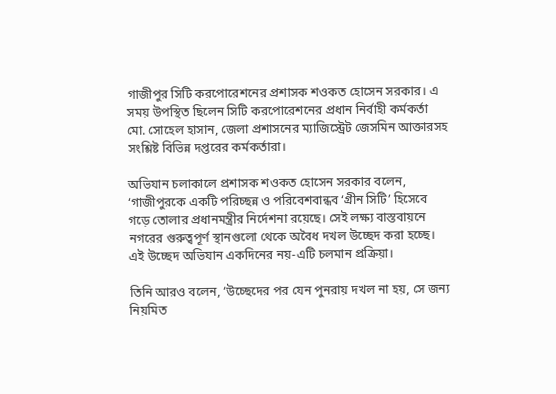গাজীপুর সিটি করপোরেশনের প্রশাসক শওকত হোসেন সরকার। এ সময় উপস্থিত ছিলেন সিটি করপোরেশনের প্রধান নির্বাহী কর্মকর্তা মো. সোহেল হাসান, জেলা প্রশাসনের ম্যাজিস্ট্রেট জেসমিন আক্তারসহ সংশ্লিষ্ট বিভিন্ন দপ্তরের কর্মকর্তারা।

অভিযান চলাকালে প্রশাসক শওকত হোসেন সরকার বলেন, ‘গাজীপুরকে একটি পরিচ্ছন্ন ও পরিবেশবান্ধব ‘গ্রীন সিটি’ হিসেবে গড়ে তোলার প্রধানমন্ত্রীর নির্দেশনা রয়েছে। সেই লক্ষ্য বাস্তবায়নে নগরের গুরুত্বপূর্ণ স্থানগুলো থেকে অবৈধ দখল উচ্ছেদ করা হচ্ছে। এই উচ্ছেদ অভিযান একদিনের নয়-এটি চলমান প্রক্রিয়া।

তিনি আরও বলেন, ‘উচ্ছেদের পর যেন পুনরায় দখল না হয়, সে জন্য নিয়মিত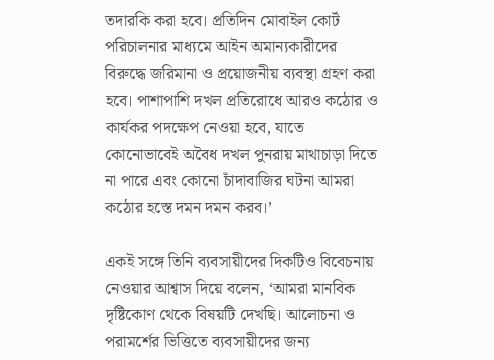তদারকি করা হবে। প্রতিদিন মোবাইল কোর্ট পরিচালনার মাধ্যমে আইন অমান্যকারীদের বিরুদ্ধে জরিমানা ও প্রয়োজনীয় ব্যবস্থা গ্রহণ করা হবে। পাশাপাশি দখল প্রতিরোধে আরও কঠোর ও কার্যকর পদক্ষেপ নেওয়া হবে, যাতে কোনোভাবেই অবৈধ দখল পুনরায় মাথাচাড়া দিতে না পারে এবং কোনো চাঁদাবাজির ঘটনা আমরা কঠোর হস্তে দমন দমন করব।’

একই সঙ্গে তিনি ব্যবসায়ীদের দিকটিও বিবেচনায় নেওয়ার আশ্বাস দিয়ে বলেন, ‘আমরা মানবিক দৃষ্টিকোণ থেকে বিষয়টি দেখছি। আলোচনা ও পরামর্শের ভিত্তিতে ব্যবসায়ীদের জন্য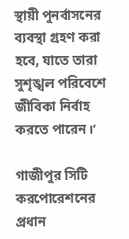স্থায়ী পুনর্বাসনের ব্যবস্থা গ্রহণ করা হবে, যাতে তারা সুশৃঙ্খল পরিবেশে জীবিকা নির্বাহ করতে পারেন।’

গাজীপুর সিটি করপোরেশনের প্রধান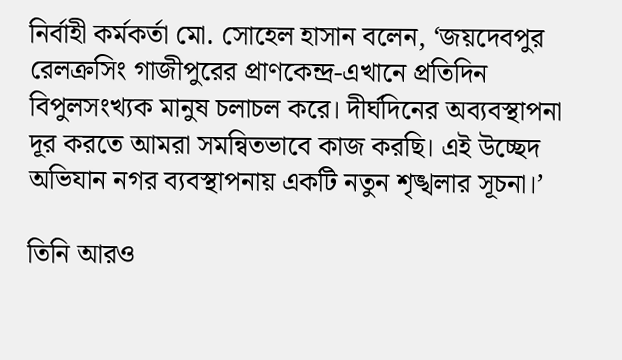নির্বাহী কর্মকর্তা মো. সোহেল হাসান বলেন, ‘জয়দেবপুর রেলক্রসিং গাজীপুরের প্রাণকেন্দ্র-এখানে প্রতিদিন বিপুলসংখ্যক মানুষ চলাচল করে। দীর্ঘদিনের অব্যবস্থাপনা দূর করতে আমরা সমন্বিতভাবে কাজ করছি। এই উচ্ছেদ অভিযান নগর ব্যবস্থাপনায় একটি নতুন শৃঙ্খলার সূচনা।’

তিনি আরও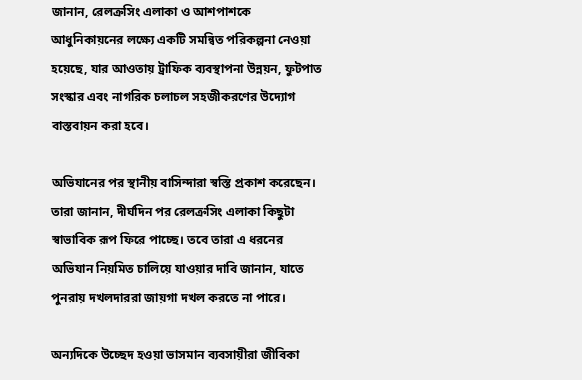জানান, রেলক্রসিং এলাকা ও আশপাশকে আধুনিকায়নের লক্ষ্যে একটি সমন্বিত পরিকল্পনা নেওয়া হয়েছে, যার আওতায় ট্রাফিক ব্যবস্থাপনা উন্নয়ন, ফুটপাত সংস্কার এবং নাগরিক চলাচল সহজীকরণের উদ্যোগ বাস্তবায়ন করা হবে।

অভিযানের পর স্থানীয় বাসিন্দারা স্বস্তি প্রকাশ করেছেন। তারা জানান, দীর্ঘদিন পর রেলক্রসিং এলাকা কিছুটা স্বাভাবিক রূপ ফিরে পাচ্ছে। তবে তারা এ ধরনের অভিযান নিয়মিত চালিয়ে যাওয়ার দাবি জানান, যাতে পুনরায় দখলদাররা জায়গা দখল করতে না পারে।

অন্যদিকে উচ্ছেদ হওয়া ভাসমান ব্যবসায়ীরা জীবিকা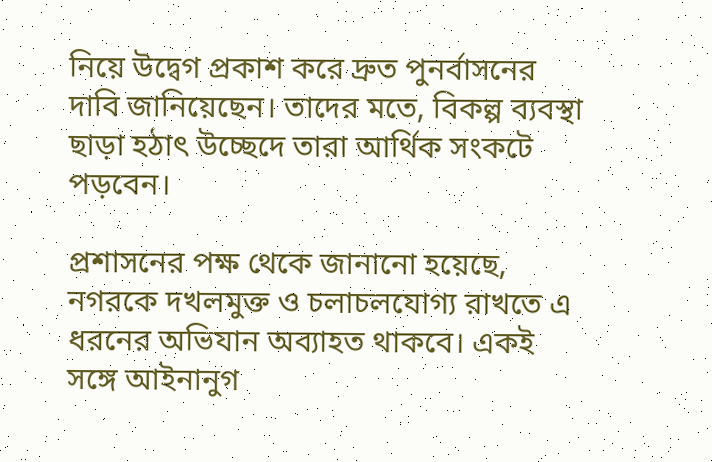নিয়ে উদ্বেগ প্রকাশ করে দ্রুত পুনর্বাসনের দাবি জানিয়েছেন। তাদের মতে, বিকল্প ব্যবস্থা ছাড়া হঠাৎ উচ্ছেদে তারা আর্থিক সংকটে পড়বেন।

প্রশাসনের পক্ষ থেকে জানানো হয়েছে, নগরকে দখলমুক্ত ও চলাচলযোগ্য রাখতে এ ধরনের অভিযান অব্যাহত থাকবে। একই সঙ্গে আইনানুগ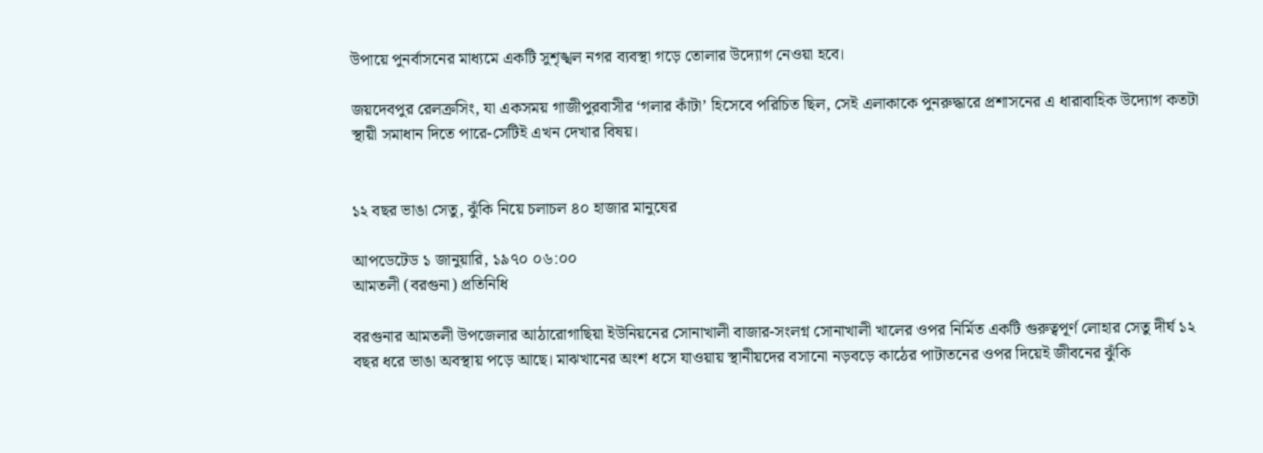উপায়ে পুনর্বাসনের মাধ্যমে একটি সুশৃঙ্খল নগর ব্যবস্থা গড়ে তোলার উদ্যোগ নেওয়া হবে।

জয়দেবপুর রেলক্রসিং, যা একসময় গাজীপুরবাসীর ‘গলার কাঁটা’ হিসেবে পরিচিত ছিল, সেই এলাকাকে পুনরুদ্ধারে প্রশাসনের এ ধারাবাহিক উদ্যোগ কতটা স্থায়ী সমাধান দিতে পারে-সেটিই এখন দেখার বিষয়।


১২ বছর ভাঙা সেতু, ঝুঁকি নিয়ে চলাচল ৪০ হাজার মানুষের

আপডেটেড ১ জানুয়ারি, ১৯৭০ ০৬:০০
আমতলী (বরগুনা) প্রতিনিধি

বরগুনার আমতলী উপজেলার আঠারোগাছিয়া ইউনিয়নের সোনাখালী বাজার-সংলগ্ন সোনাখালী খালের ওপর নির্মিত একটি গুরুত্বপূর্ণ লোহার সেতু দীর্ঘ ১২ বছর ধরে ভাঙা অবস্থায় পড়ে আছে। মাঝখানের অংশ ধসে যাওয়ায় স্থানীয়দের বসানো নড়বড়ে কাঠের পাটাতনের ওপর দিয়েই জীবনের ঝুঁকি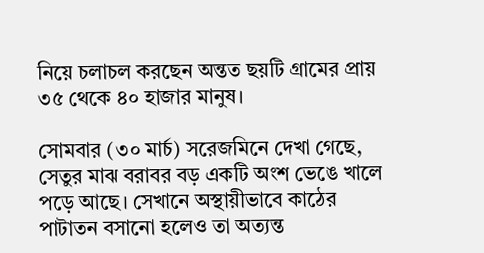নিয়ে চলাচল করছেন অন্তত ছয়টি গ্রামের প্রায় ৩৫ থেকে ৪০ হাজার মানুষ।

সোমবার (৩০ মার্চ) সরেজমিনে দেখা গেছে, সেতুর মাঝ বরাবর বড় একটি অংশ ভেঙে খালে পড়ে আছে। সেখানে অস্থায়ীভাবে কাঠের পাটাতন বসানো হলেও তা অত্যন্ত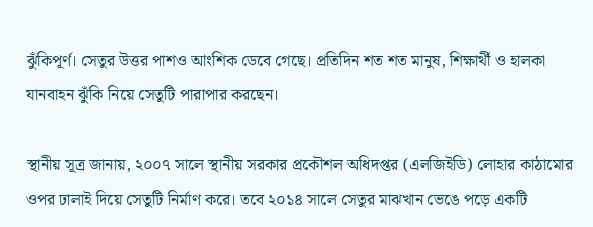ঝুঁকিপূর্ণ। সেতুর উত্তর পাশও আংশিক ডেবে গেছে। প্রতিদিন শত শত মানুষ, শিক্ষার্থী ও হালকা যানবাহন ঝুঁকি নিয়ে সেতুটি পারাপার করছেন।

স্থানীয় সূত্র জানায়, ২০০৭ সালে স্থানীয় সরকার প্রকৌশল অধিদপ্তর (এলজিইডি) লোহার কাঠামোর ওপর ঢালাই দিয়ে সেতুটি নির্মাণ করে। তবে ২০১৪ সালে সেতুর মাঝখান ভেঙে পড়ে একটি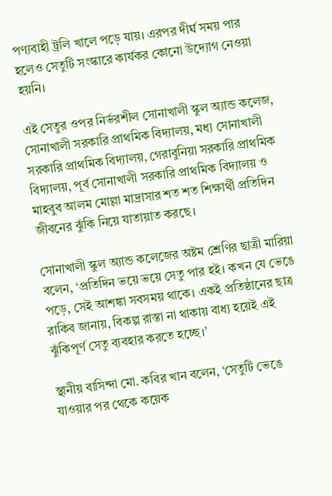পণ্যবাহী ট্রলি খালে পড়ে যায়। এরপর দীর্ঘ সময় পার হলেও সেতুটি সংস্কারে কার্যকর কোনো উদ্যোগ নেওয়া হয়নি।

এই সেতুর ওপর নির্ভরশীল সোনাখালী স্কুল অ্যান্ড কলেজ, সোনাখালী সরকারি প্রাথমিক বিদ্যালয়, মধ্য সোনাখালী সরকারি প্রাথমিক বিদ্যালয়, গেরাবুনিয়া সরকারি প্রাথমিক বিদ্যালয়, পূর্ব সোনাখালী সরকারি প্রাথমিক বিদ্যালয় ও মাহবুব আলম মোল্লা মাদ্রাসার শত শত শিক্ষার্থী প্রতিদিন জীবনের ঝুঁকি নিয়ে যাতায়াত করছে।

সোনাখালী স্কুল অ্যান্ড কলেজের অষ্টম শ্রেণির ছাত্রী মারিয়া বলেন, ‘প্রতিদিন ভয়ে ভয়ে সেতু পার হই। কখন যে ভেঙে পড়ে, সেই আশঙ্কা সবসময় থাকে। একই প্রতিষ্ঠানের ছাত্র রাকিব জানায়, বিকল্প রাস্তা না থাকায় বাধ্য হয়েই এই ঝুঁকিপূর্ণ সেতু ব্যবহার করতে হচ্ছে।’

স্থানীয় বাসিন্দা মো. কবির খান বলেন, ‘সেতুটি ভেঙে যাওয়ার পর থেকে কয়েক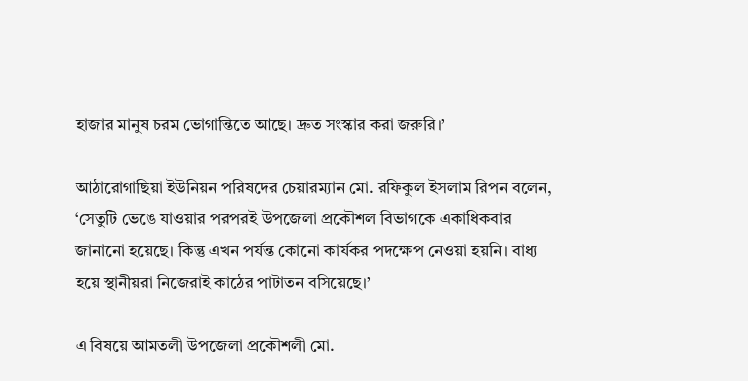হাজার মানুষ চরম ভোগান্তিতে আছে। দ্রুত সংস্কার করা জরুরি।’

আঠারোগাছিয়া ইউনিয়ন পরিষদের চেয়ারম্যান মো. রফিকুল ইসলাম রিপন বলেন, ‘সেতুটি ভেঙে যাওয়ার পরপরই উপজেলা প্রকৌশল বিভাগকে একাধিকবার জানানো হয়েছে। কিন্তু এখন পর্যন্ত কোনো কার্যকর পদক্ষেপ নেওয়া হয়নি। বাধ্য হয়ে স্থানীয়রা নিজেরাই কাঠের পাটাতন বসিয়েছে।’

এ বিষয়ে আমতলী উপজেলা প্রকৌশলী মো.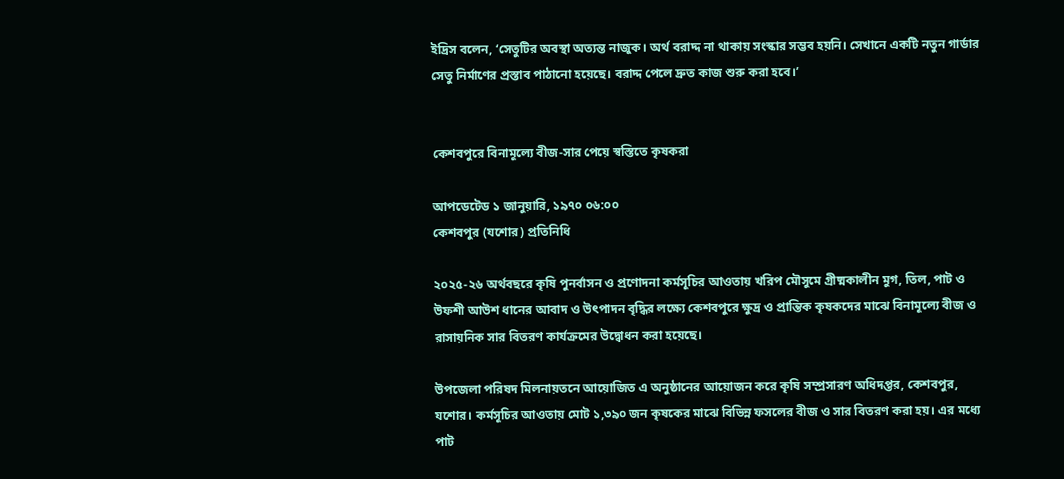ইদ্রিস বলেন, ‘সেতুটির অবস্থা অত্যন্ত নাজুক। অর্থ বরাদ্দ না থাকায় সংস্কার সম্ভব হয়নি। সেখানে একটি নতুন গার্ডার সেতু নির্মাণের প্রস্তাব পাঠানো হয়েছে। বরাদ্দ পেলে দ্রুত কাজ শুরু করা হবে।’


কেশবপুরে বিনামূল্যে বীজ-সার পেয়ে স্বস্তিতে কৃষকরা

আপডেটেড ১ জানুয়ারি, ১৯৭০ ০৬:০০
কেশবপুর (যশোর) প্রতিনিধি

২০২৫-২৬ অর্থবছরে কৃষি পুনর্বাসন ও প্রণোদনা কর্মসূচির আওতায় খরিপ মৌসুমে গ্রীষ্মকালীন মুগ, তিল, পাট ও উফশী আউশ ধানের আবাদ ও উৎপাদন বৃদ্ধির লক্ষ্যে কেশবপুরে ক্ষুদ্র ও প্রান্তিক কৃষকদের মাঝে বিনামূল্যে বীজ ও রাসায়নিক সার বিতরণ কার্যক্রমের উদ্বোধন করা হয়েছে।

উপজেলা পরিষদ মিলনায়তনে আয়োজিত এ অনুষ্ঠানের আয়োজন করে কৃষি সম্প্রসারণ অধিদপ্তর, কেশবপুর, যশোর। কর্মসূচির আওতায় মোট ১,৩৯০ জন কৃষকের মাঝে বিভিন্ন ফসলের বীজ ও সার বিতরণ করা হয়। এর মধ্যে পাট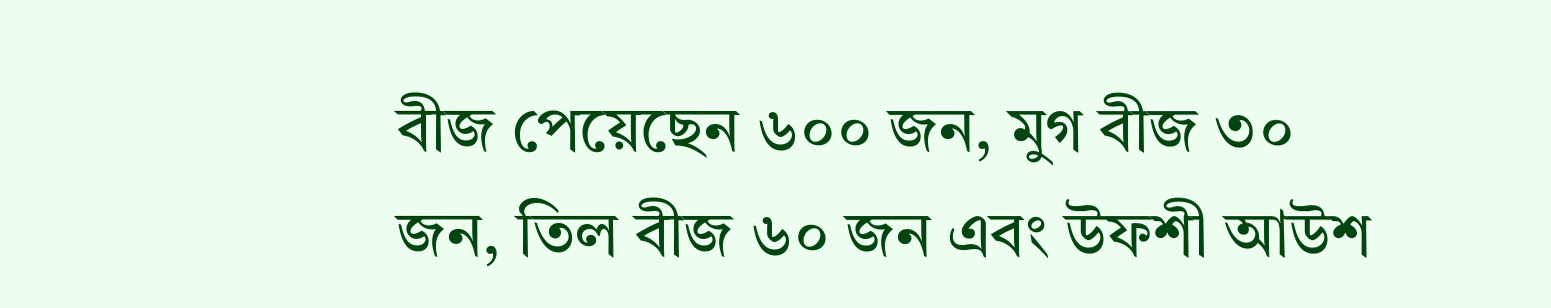বীজ পেয়েছেন ৬০০ জন, মুগ বীজ ৩০ জন, তিল বীজ ৬০ জন এবং উফশী আউশ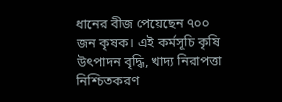ধানের বীজ পেয়েছেন ৭০০ জন কৃষক। এই কর্মসূচি কৃষি উৎপাদন বৃদ্ধি, খাদ্য নিরাপত্তা নিশ্চিতকরণ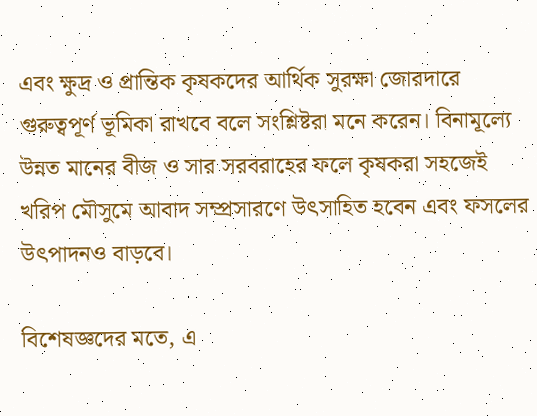এবং ক্ষুদ্র ও প্রান্তিক কৃষকদের আর্থিক সুরক্ষা জোরদারে গুরুত্বপূর্ণ ভূমিকা রাখবে বলে সংশ্লিষ্টরা মনে করেন। বিনামূল্যে উন্নত মানের বীজ ও সার সরবরাহের ফলে কৃষকরা সহজেই খরিপ মৌসুমে আবাদ সম্প্রসারণে উৎসাহিত হবেন এবং ফসলের উৎপাদনও বাড়বে।

বিশেষজ্ঞদের মতে, এ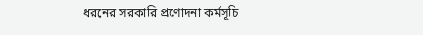ধরনের সরকারি প্রণোদনা কর্মসূচি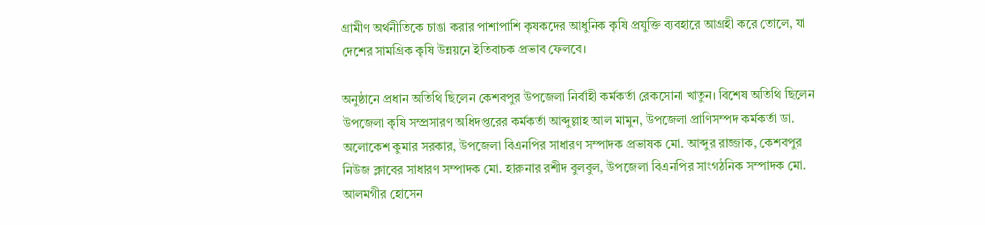গ্রামীণ অর্থনীতিকে চাঙা করার পাশাপাশি কৃষকদের আধুনিক কৃষি প্রযুক্তি ব্যবহারে আগ্রহী করে তোলে, যা দেশের সামগ্রিক কৃষি উন্নয়নে ইতিবাচক প্রভাব ফেলবে।

অনুষ্ঠানে প্রধান অতিথি ছিলেন কেশবপুর উপজেলা নির্বাহী কর্মকর্তা রেকসোনা খাতুন। বিশেষ অতিথি ছিলেন উপজেলা কৃষি সম্প্রসারণ অধিদপ্তরের কর্মকর্তা আব্দুল্লাহ আল মামুন, উপজেলা প্রাণিসম্পদ কর্মকর্তা ডা. অলোকেশ কুমার সরকার, উপজেলা বিএনপির সাধারণ সম্পাদক প্রভাষক মো. আব্দুর রাজ্জাক, কেশবপুর নিউজ ক্লাবের সাধারণ সম্পাদক মো. হারুনার রশীদ বুলবুল, উপজেলা বিএনপির সাংগঠনিক সম্পাদক মো. আলমগীর হোসেন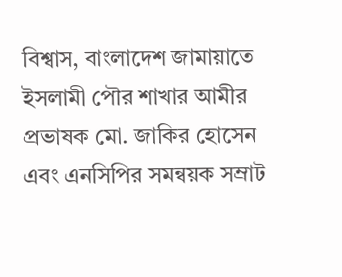বিশ্বাস, বাংলাদেশ জামায়াতে ইসলামী পৌর শাখার আমীর প্রভাষক মো. জাকির হোসেন এবং এনসিপির সমন্বয়ক সম্রাট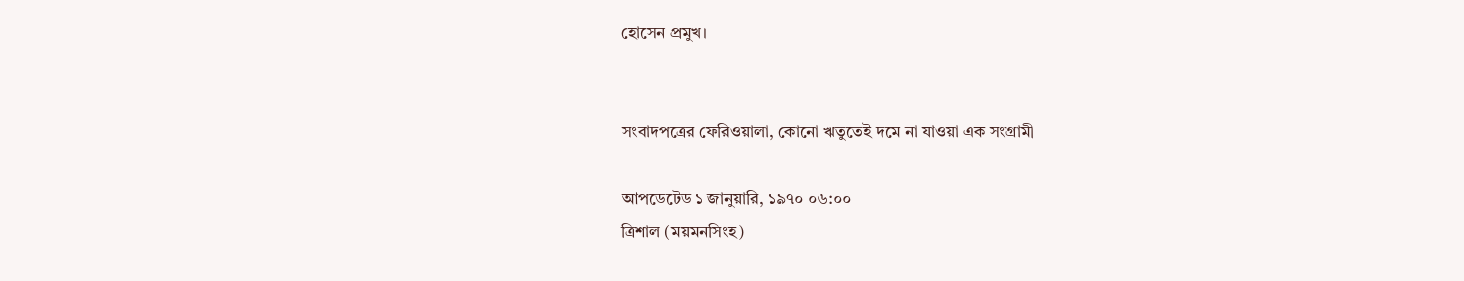হোসেন প্রমুখ।


সংবাদপত্রের ফেরিওয়ালা, কোনো ঋতুতেই দমে না যাওয়া এক সংগ্রামী

আপডেটেড ১ জানুয়ারি, ১৯৭০ ০৬:০০
ত্রিশাল (ময়মনসিংহ)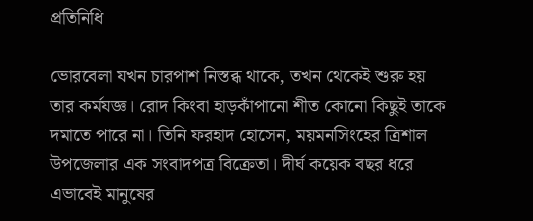প্রতিনিধি

ভোরবেলা যখন চারপাশ নিস্তব্ধ থাকে, তখন থেকেই শুরু হয় তার কর্মযজ্ঞ। রোদ কিংবা হাড়কাঁপানো শীত কোনো কিছুই তাকে দমাতে পারে না। তিনি ফরহাদ হোসেন, ময়মনসিংহের ত্রিশাল উপজেলার এক সংবাদপত্র বিক্রেতা। দীর্ঘ কয়েক বছর ধরে এভাবেই মানুষের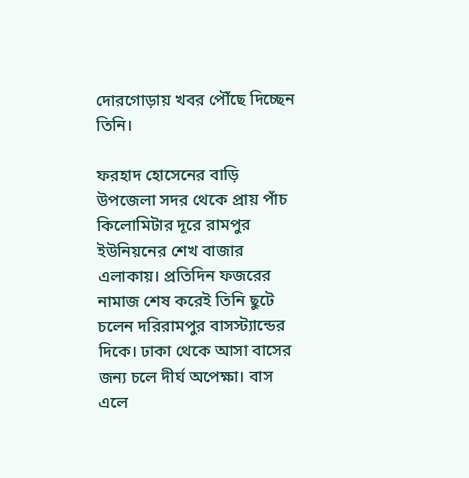দোরগোড়ায় খবর পৌঁছে দিচ্ছেন তিনি।

ফরহাদ হোসেনের বাড়ি উপজেলা সদর থেকে প্রায় পাঁচ কিলোমিটার দূরে রামপুর ইউনিয়নের শেখ বাজার এলাকায়। প্রতিদিন ফজরের নামাজ শেষ করেই তিনি ছুটে চলেন দরিরামপুর বাসস্ট্যান্ডের দিকে। ঢাকা থেকে আসা বাসের জন্য চলে দীর্ঘ অপেক্ষা। বাস এলে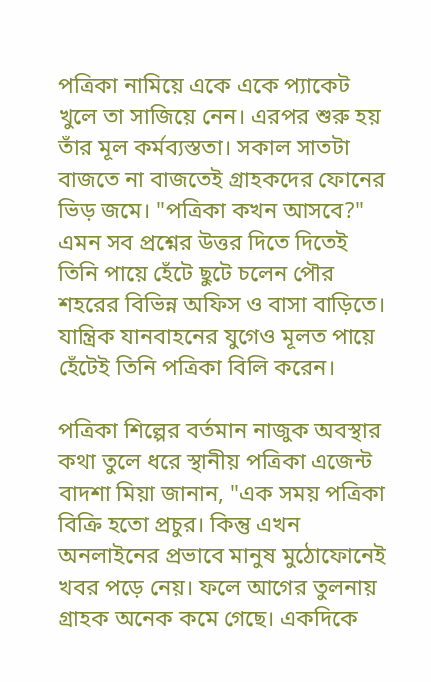পত্রিকা নামিয়ে একে একে প্যাকেট খুলে তা সাজিয়ে নেন। এরপর শুরু হয় তাঁর মূল কর্মব্যস্ততা। সকাল সাতটা বাজতে না বাজতেই গ্রাহকদের ফোনের ভিড় জমে। "পত্রিকা কখন আসবে?" এমন সব প্রশ্নের উত্তর দিতে দিতেই তিনি পায়ে হেঁটে ছুটে চলেন পৌর শহরের বিভিন্ন অফিস ও বাসা বাড়িতে। যান্ত্রিক যানবাহনের যুগেও মূলত পায়ে হেঁটেই তিনি পত্রিকা বিলি করেন।

পত্রিকা শিল্পের বর্তমান নাজুক অবস্থার কথা তুলে ধরে স্থানীয় পত্রিকা এজেন্ট বাদশা মিয়া জানান, "এক সময় পত্রিকা বিক্রি হতো প্রচুর। কিন্তু এখন অনলাইনের প্রভাবে মানুষ মুঠোফোনেই খবর পড়ে নেয়। ফলে আগের তুলনায় গ্রাহক অনেক কমে গেছে। একদিকে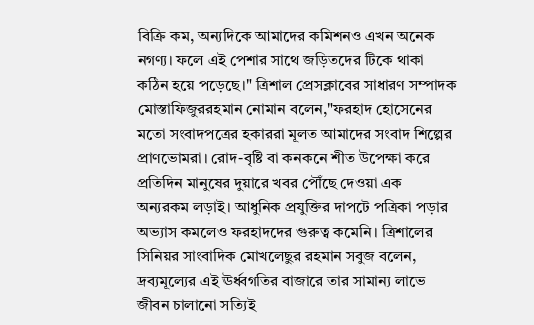বিক্রি কম, অন্যদিকে আমাদের কমিশনও এখন অনেক নগণ্য। ফলে এই পেশার সাথে জড়িতদের টিকে থাকা কঠিন হয়ে পড়েছে।" ত্রিশাল প্রেসক্লাবের সাধারণ সম্পাদক মোস্তাফিজুররহমান নোমান বলেন,"ফরহাদ হোসেনের মতো সংবাদপত্রের হকাররা মূলত আমাদের সংবাদ শিল্পের প্রাণভোমরা। রোদ-বৃষ্টি বা কনকনে শীত উপেক্ষা করে প্রতিদিন মানুষের দুয়ারে খবর পৌঁছে দেওয়া এক অন্যরকম লড়াই। আধুনিক প্রযুক্তির দাপটে পত্রিকা পড়ার অভ্যাস কমলেও ফরহাদদের গুরুত্ব কমেনি। ত্রিশালের সিনিয়র সাংবাদিক মোখলেছুর রহমান সবুজ বলেন, দ্রব্যমূল্যের এই ঊর্ধ্বগতির বাজারে তার সামান্য লাভে জীবন চালানো সত্যিই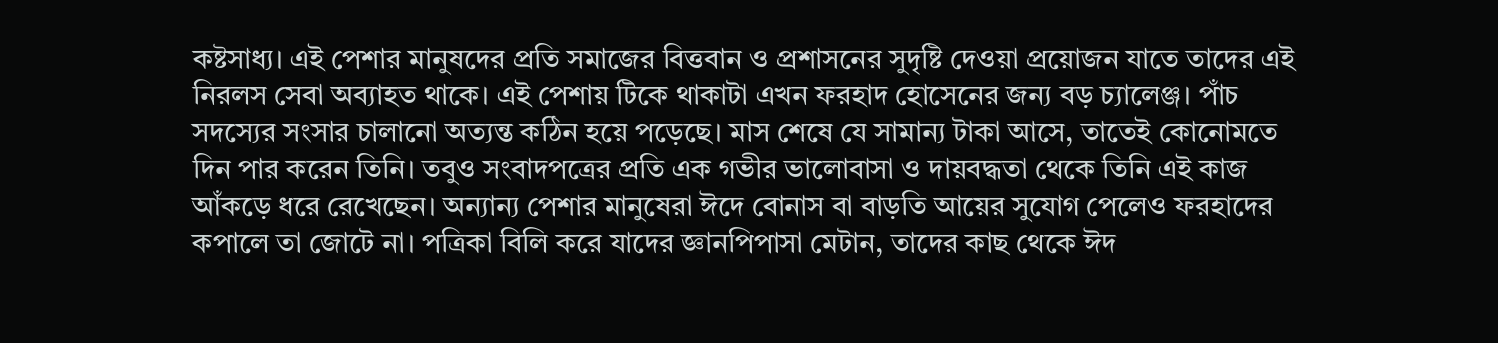কষ্টসাধ্য। এই পেশার মানুষদের প্রতি সমাজের বিত্তবান ও প্রশাসনের সুদৃষ্টি দেওয়া প্রয়োজন যাতে তাদের এই নিরলস সেবা অব্যাহত থাকে। এই পেশায় টিকে থাকাটা এখন ফরহাদ হোসেনের জন্য বড় চ্যালেঞ্জ। পাঁচ সদস্যের সংসার চালানো অত্যন্ত কঠিন হয়ে পড়েছে। মাস শেষে যে সামান্য টাকা আসে, তাতেই কোনোমতে দিন পার করেন তিনি। তবুও সংবাদপত্রের প্রতি এক গভীর ভালোবাসা ও দায়বদ্ধতা থেকে তিনি এই কাজ আঁকড়ে ধরে রেখেছেন। অন্যান্য পেশার মানুষেরা ঈদে বোনাস বা বাড়তি আয়ের সুযোগ পেলেও ফরহাদের কপালে তা জোটে না। পত্রিকা বিলি করে যাদের জ্ঞানপিপাসা মেটান, তাদের কাছ থেকে ঈদ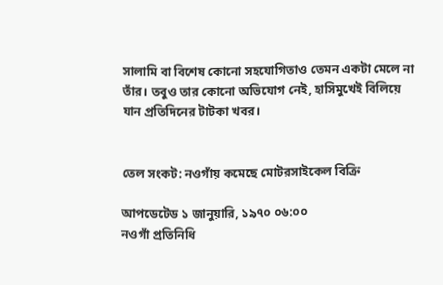সালামি বা বিশেষ কোনো সহযোগিতাও তেমন একটা মেলে না তাঁর। তবুও তার কোনো অভিযোগ নেই, হাসিমুখেই বিলিয়ে যান প্রতিদিনের টাটকা খবর।


তেল সংকট: নওগাঁয় কমেছে মোটরসাইকেল বিক্রি

আপডেটেড ১ জানুয়ারি, ১৯৭০ ০৬:০০
নওগাঁ প্রতিনিধি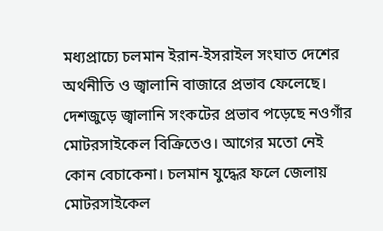মধ্যপ্রাচ্যে চলমান ইরান-ইসরাইল সংঘাত দেশের অর্থনীতি ও জ্বালানি বাজারে প্রভাব ফেলেছে। দেশজুড়ে জ্বালানি সংকটের প্রভাব পড়েছে নওগাঁর মোটরসাইকেল বিক্রিতেও। আগের মতো নেই কোন বেচাকেনা। চলমান যুদ্ধের ফলে জেলায় মোটরসাইকেল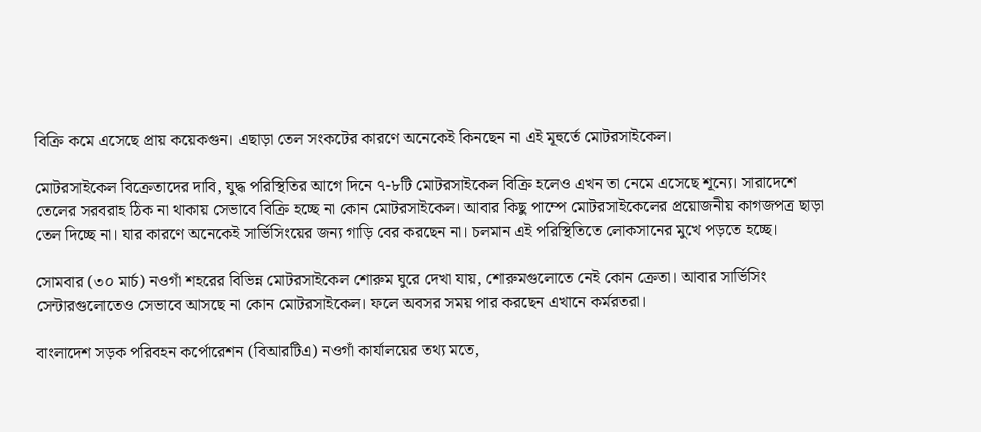বিক্রি কমে এসেছে প্রায় কয়েকগুন। এছাড়া তেল সংকটের কারণে অনেকেই কিনছেন না এই মূহুর্তে মোটরসাইকেল।

মোটরসাইকেল বিক্রেতাদের দাবি, যুদ্ধ পরিস্থিতির আগে দিনে ৭-৮টি মোটরসাইকেল বিক্রি হলেও এখন তা নেমে এসেছে শূন্যে। সারাদেশে তেলের সরবরাহ ঠিক না থাকায় সেভাবে বিক্রি হচ্ছে না কোন মোটরসাইকেল। আবার কিছু পাম্পে মোটরসাইকেলের প্রয়োজনীয় কাগজপত্র ছাড়া তেল দিচ্ছে না। যার কারণে অনেকেই সার্ভিসিংয়ের জন্য গাড়ি বের করছেন না। চলমান এই পরিস্থিতিতে লোকসানের মুখে পড়তে হচ্ছে।

সোমবার (৩০ মার্চ) নওগাঁ শহরের বিভিন্ন মোটরসাইকেল শোরুম ঘুরে দেখা যায়, শোরুমগুলোতে নেই কোন ক্রেতা। আবার সার্ভিসিং সেন্টারগুলোতেও সেভাবে আসছে না কোন মোটরসাইকেল। ফলে অবসর সময় পার করছেন এখানে কর্মরতরা।

বাংলাদেশ সড়ক পরিবহন কর্পোরেশন (বিআরটিএ) নওগাঁ কার্যালয়ের তথ্য মতে,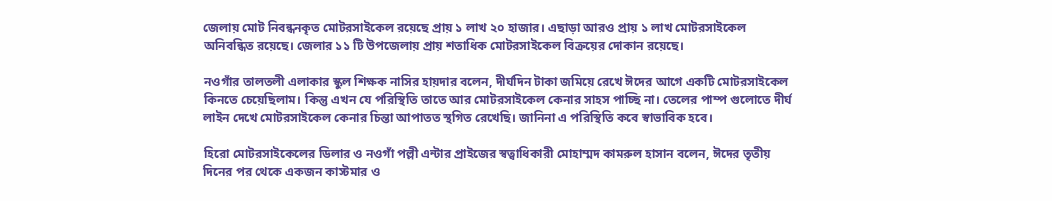জেলায় মোট নিবন্ধনকৃত মোটরসাইকেল রয়েছে প্রায় ১ লাখ ২০ হাজার। এছাড়া আরও প্রায় ১ লাখ মোটরসাইকেল অনিবন্ধিত রয়েছে। জেলার ১১ টি উপজেলায় প্রায় শতাধিক মোটরসাইকেল বিক্রয়ের দোকান রয়েছে।

নওগাঁর তালতলী এলাকার স্কুল শিক্ষক নাসির হায়দার বলেন, দীর্ঘদিন টাকা জমিয়ে রেখে ঈদের আগে একটি মোটরসাইকেল কিনতে চেয়েছিলাম। কিন্তু এখন যে পরিস্থিতি তাতে আর মোটরসাইকেল কেনার সাহস পাচ্ছি না। তেলের পাম্প গুলোতে দীর্ঘ লাইন দেখে মোটরসাইকেল কেনার চিন্তা আপাতত স্থগিত রেখেছি। জানিনা এ পরিস্থিতি কবে স্বাভাবিক হবে।

হিরো মোটরসাইকেলের ডিলার ও নওগাঁ পল্লী এন্টার প্রাইজের স্বত্বাধিকারী মোহাম্মদ কামরুল হাসান বলেন, ঈদের তৃতীয় দিনের পর থেকে একজন কাস্টমার ও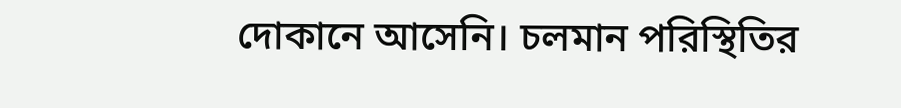দোকানে আসেনি। চলমান পরিস্থিতির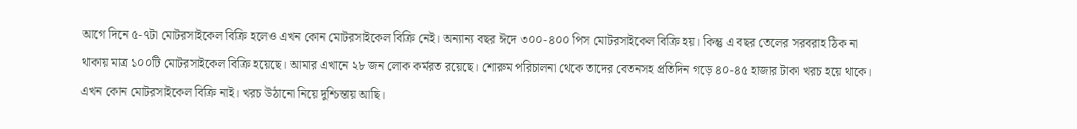আগে দিনে ৫-৭টা মোটরসাইকেল বিক্রি হলেও এখন কোন মোটরসাইকেল বিক্রি নেই। অন্যান্য বছর ঈদে ৩০০-৪০০ পিস মোটরসাইকেল বিক্রি হয়। কিন্তু এ বছর তেলের সরবরাহ ঠিক না থাকায় মাত্র ১০০টি মোটরসাইকেল বিক্রি হয়েছে। আমার এখানে ২৮ জন লোক কর্মরত রয়েছে। শোরুম পরিচালনা থেকে তাদের বেতনসহ প্রতিদিন গড়ে ৪০-৪৫ হাজার টাকা খরচ হয়ে থাকে। এখন কোন মোটরসাইকেল বিক্রি নাই। খরচ উঠানো নিয়ে দুশ্চিন্তায় আছি।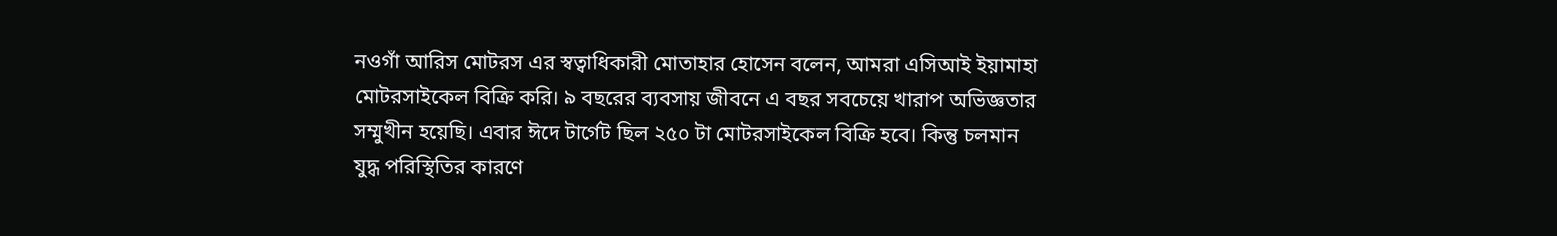নওগাঁ আরিস মোটরস এর স্বত্বাধিকারী মোতাহার হোসেন বলেন, আমরা এসিআই ইয়ামাহা মোটরসাইকেল বিক্রি করি। ৯ বছরের ব্যবসায় জীবনে এ বছর সবচেয়ে খারাপ অভিজ্ঞতার সম্মুখীন হয়েছি। এবার ঈদে টার্গেট ছিল ২৫০ টা মোটরসাইকেল বিক্রি হবে। কিন্তু চলমান যুদ্ধ পরিস্থিতির কারণে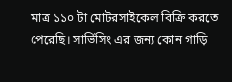মাত্র ১১০ টা মোটরসাইকেল বিক্রি করতে পেরেছি। সার্ভিসিং এর জন্য কোন গাড়ি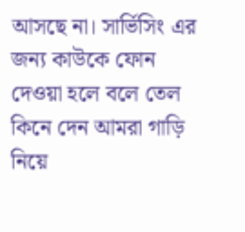আসছে না। সার্ভিসিং এর জন্য কাউকে ফোন দেওয়া হলে বলে তেল কিনে দেন আমরা গাড়ি নিয়ে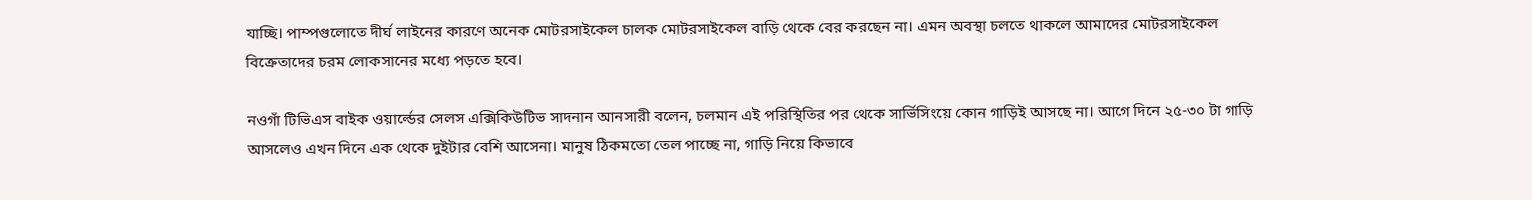যাচ্ছি। পাম্পগুলোতে দীর্ঘ লাইনের কারণে অনেক মোটরসাইকেল চালক মোটরসাইকেল বাড়ি থেকে বের করছেন না। এমন অবস্থা চলতে থাকলে আমাদের মোটরসাইকেল বিক্রেতাদের চরম লোকসানের মধ্যে পড়তে হবে।

নওগাঁ টিভিএস বাইক ওয়ার্ল্ডের সেলস এক্সিকিউটিভ সাদনান আনসারী বলেন, চলমান এই পরিস্থিতির পর থেকে সার্ভিসিংয়ে কোন গাড়িই আসছে না। আগে দিনে ২৫-৩০ টা গাড়ি আসলেও এখন দিনে এক থেকে দুইটার বেশি আসেনা। মানুষ ঠিকমতো তেল পাচ্ছে না, গাড়ি নিয়ে কিভাবে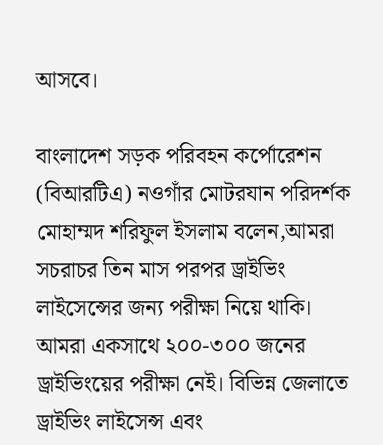আসবে।

বাংলাদেশ সড়ক পরিবহন কর্পোরেশন (বিআরটিএ) নওগাঁর মোটরযান পরিদর্শক মোহাম্মদ শরিফুল ইসলাম বলেন,আমরা সচরাচর তিন মাস পরপর ড্রাইভিং লাইসেন্সের জন্য পরীক্ষা নিয়ে থাকি। আমরা একসাথে ২০০-৩০০ জনের ড্রাইভিংয়ের পরীক্ষা নেই। বিভিন্ন জেলাতে ড্রাইভিং লাইসেন্স এবং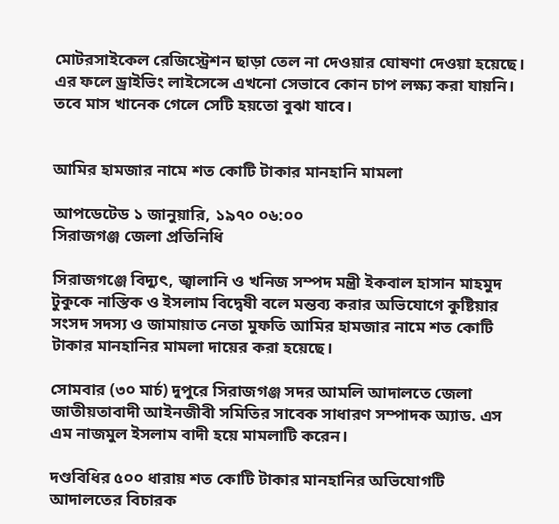মোটরসাইকেল রেজিস্ট্রেশন ছাড়া তেল না দেওয়ার ঘোষণা দেওয়া হয়েছে। এর ফলে ড্রাইভিং লাইসেন্সে এখনো সেভাবে কোন চাপ লক্ষ্য করা যায়নি। তবে মাস খানেক গেলে সেটি হয়তো বুঝা যাবে।


আমির হামজার নামে শত কোটি টাকার মানহানি মামলা

আপডেটেড ১ জানুয়ারি, ১৯৭০ ০৬:০০
সিরাজগঞ্জ জেলা প্রতিনিধি

সিরাজগঞ্জে বিদ্যুৎ, জ্বালানি ও খনিজ সম্পদ মন্ত্রী ইকবাল হাসান মাহমুদ টুকুকে নাস্তিক ও ইসলাম বিদ্বেষী বলে মন্তব্য করার অভিযোগে কুষ্টিয়ার সংসদ সদস্য ও জামায়াত নেতা মুফতি আমির হামজার নামে শত কোটি টাকার মানহানির মামলা দায়ের করা হয়েছে।

সোমবার (৩০ মার্চ) দুপুরে সিরাজগঞ্জ সদর আমলি আদালতে জেলা জাতীয়তাবাদী আইনজীবী সমিতির সাবেক সাধারণ সম্পাদক অ্যাড. এস এম নাজমুল ইসলাম বাদী হয়ে মামলাটি করেন।

দণ্ডবিধির ৫০০ ধারায় শত কোটি টাকার মানহানির অভিযোগটি আদালতের বিচারক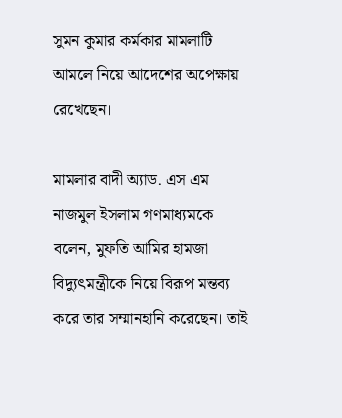সুমন কুমার কর্মকার মামলাটি আমলে নিয়ে আদেশের অপেক্ষায় রেখেছেন।

মামলার বাদী অ্যাড. এস এম নাজমুল ইসলাম গণমাধ্যমকে বলেন, মুফতি আমির হামজা বিদ্যুৎমন্ত্রীকে নিয়ে বিরূপ মন্তব্য করে তার সম্মানহানি করেছেন। তাই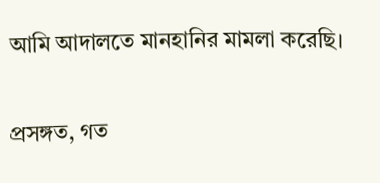আমি আদালতে মানহানির মামলা করেছি।

প্রসঙ্গত, গত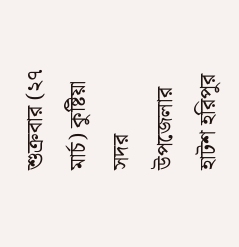শুক্রবার (২৭ মার্চ) কুষ্টিয়া সদর উপজেলার হাটশ হরিপুর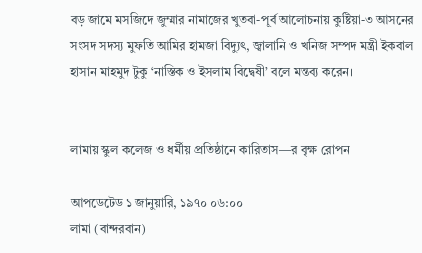বড় জামে মসজিদে জুম্মার নামাজের খুতবা-পূর্ব আলোচনায় কুষ্টিয়া-৩ আসনের সংসদ সদস্য মুফতি আমির হামজা বিদ্যুৎ, জ্বালানি ও খনিজ সম্পদ মন্ত্রী ইকবাল হাসান মাহমুদ টুকু ‘নাস্তিক ও ইসলাম বিদ্বেষী’ বলে মন্তব্য করেন।


লামায় স্কুল কলেজ ও ধর্মীয় প্রতিষ্ঠানে কারিতাস―র বৃক্ষ রোপন

আপডেটেড ১ জানুয়ারি, ১৯৭০ ০৬:০০
লামা (বান্দরবান)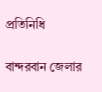প্রতিনিধি

বান্দরবান জেলার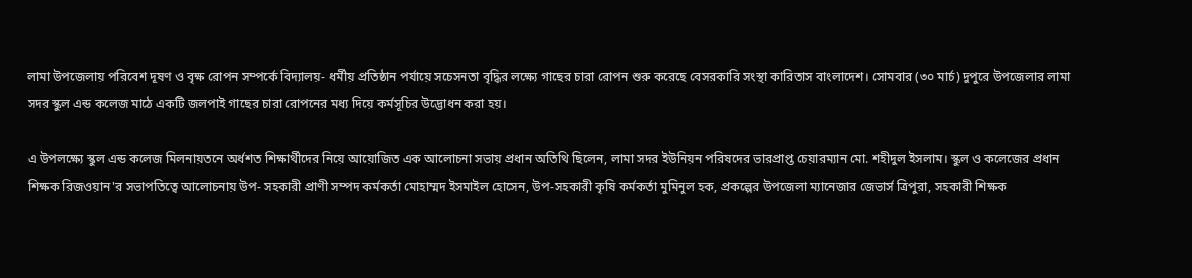লামা উপজেলায় পরিবেশ দূষণ ও বৃক্ষ রোপন সম্পর্কে বিদ্যালয়- ধর্মীয় প্রতিষ্ঠান পর্যায়ে সচেসনতা বৃদ্ধির লক্ষ্যে গাছের চারা রোপন শুরু করেছে বেসরকারি সংস্থা কারিতাস বাংলাদেশ। সোমবার (৩০ মার্চ) দুপুরে উপজেলার লামা সদর স্কুল এন্ড কলেজ মাঠে একটি জলপাই গাছের চারা রোপনের মধ্য দিয়ে কর্মসূচির উদ্ভোধন করা হয়।

এ উপলক্ষ্যে স্কুল এন্ড কলেজ মিলনায়তনে অর্ধশত শিক্ষার্থীদের নিয়ে আয়োজিত এক আলোচনা সভায় প্রধান অতিথি ছিলেন, লামা সদর ইউনিয়ন পরিষদের ভারপ্রাপ্ত চেয়ারম্যান মো. শহীদুল ইসলাম। স্কুল ও কলেজের প্রধান শিক্ষক রিজওয়ান'র সভাপতিত্বে আলোচনায় উপ- সহকারী প্রাণী সম্পদ কর্মকর্তা মোহাম্মদ ইসমাইল হোসেন, উপ-সহকারী কৃষি কর্মকর্তা মুমিনুল হক, প্রকল্পের উপজেলা ম্যানেজার জেভার্স ত্রিপুরা, সহকারী শিক্ষক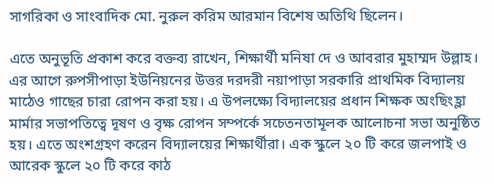সাগরিকা ও সাংবাদিক মো. নুরুল করিম আরমান বিশেষ অতিথি ছিলেন।

এতে অনুভূতি প্রকাশ করে বক্তব্য রাখেন, শিক্ষার্থী মনিষা দে ও আবরার মুহাম্মদ উল্লাহ। এর আগে রুপসীপাড়া ইউনিয়নের উত্তর দরদরী নয়াপাড়া সরকারি প্রাথমিক বিদ্যালয় মাঠেও গাছের চারা রোপন করা হয়। এ উপলক্ষ্যে বিদ্যালয়ের প্রধান শিক্ষক অংছিংহ্লা মার্মার সভাপতিত্বে দূষণ ও বৃক্ষ রোপন সম্পর্কে সচেতনতামূলক আলোচনা সভা অনুষ্ঠিত হয়। এতে অংশগ্রহণ করেন বিদ্যালয়ের শিক্ষার্থীরা। এক স্কুলে ২০ টি করে জলপাই ও আরেক স্কুলে ২০ টি করে কাঠ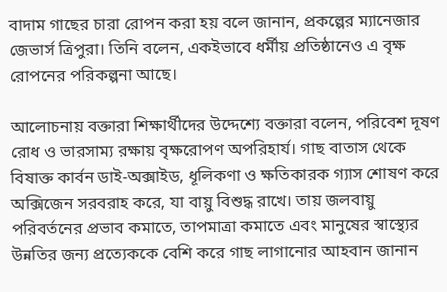বাদাম গাছের চারা রোপন করা হয় বলে জানান, প্রকল্পের ম্যানেজার জেভার্স ত্রিপুরা। তিনি বলেন, একইভাবে ধর্মীয় প্রতিষ্ঠানেও এ বৃক্ষ রোপনের পরিকল্পনা আছে।

আলোচনায় বক্তারা শিক্ষার্থীদের উদ্দেশ্যে বক্তারা বলেন, পরিবেশ দূষণ রোধ ও ভারসাম্য রক্ষায় বৃক্ষরোপণ অপরিহার্য। গাছ বাতাস থেকে বিষাক্ত কার্বন ডাই-অক্সাইড, ধূলিকণা ও ক্ষতিকারক গ্যাস শোষণ করে অক্সিজেন সরবরাহ করে, যা বায়ু বিশুদ্ধ রাখে। তায় জলবায়ু পরিবর্তনের প্রভাব কমাতে, তাপমাত্রা কমাতে এবং মানুষের স্বাস্থ্যের উন্নতির জন্য প্রত্যেককে বেশি করে গাছ লাগানোর আহবান জানান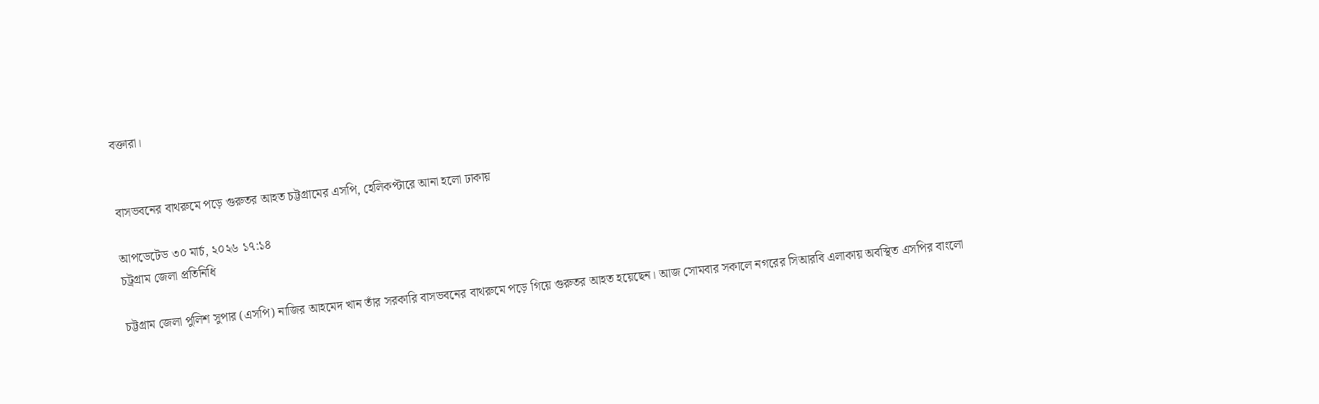বক্তারা।


বাসভবনের বাথরুমে পড়ে গুরুতর আহত চট্টগ্রামের এসপি, হেলিকপ্টারে আনা হলো ঢাকায়

আপডেটেড ৩০ মার্চ, ২০২৬ ১৭:১৪
চট্রগ্রাম জেলা প্রতিনিধি

চট্টগ্রাম জেলা পুলিশ সুপার (এসপি) নাজির আহমেদ খান তাঁর সরকারি বাসভবনের বাথরুমে পড়ে গিয়ে গুরুতর আহত হয়েছেন। আজ সোমবার সকালে নগরের সিআরবি এলাকায় অবস্থিত এসপির বাংলো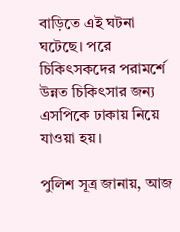বাড়িতে এই ঘটনা ঘটেছে। পরে চিকিৎসকদের পরামর্শে উন্নত চিকিৎসার জন্য এসপিকে ঢাকায় নিয়ে যাওয়া হয়।

পুলিশ সূত্র জানায়, আজ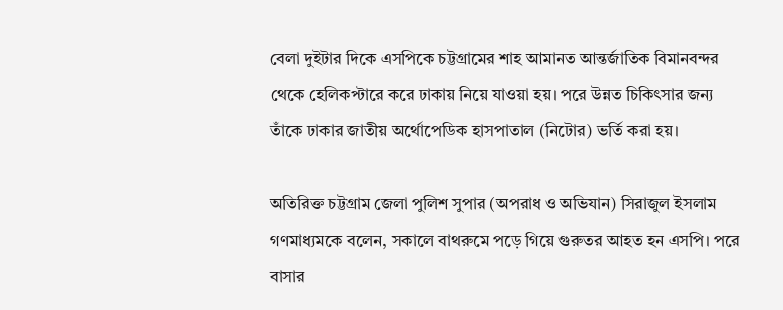বেলা দুইটার দিকে এসপিকে চট্টগ্রামের শাহ আমানত আন্তর্জাতিক বিমানবন্দর থেকে হেলিকপ্টারে করে ঢাকায় নিয়ে যাওয়া হয়। পরে উন্নত চিকিৎসার জন্য তাঁকে ঢাকার জাতীয় অর্থোপেডিক হাসপাতাল (নিটোর) ভর্তি করা হয়।

অতিরিক্ত চট্টগ্রাম জেলা পুলিশ সুপার (অপরাধ ও অভিযান) সিরাজুল ইসলাম গণমাধ্যমকে বলেন, সকালে বাথরুমে পড়ে গিয়ে গুরুতর আহত হন এসপি। পরে বাসার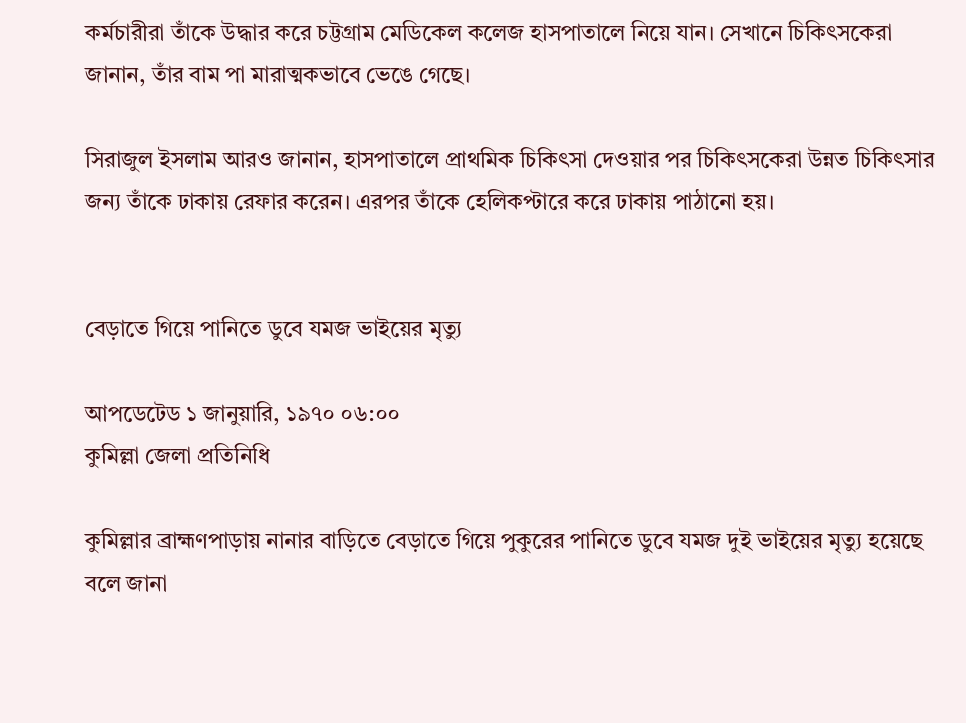কর্মচারীরা তাঁকে উদ্ধার করে চট্টগ্রাম মেডিকেল কলেজ হাসপাতালে নিয়ে যান। সেখানে চিকিৎসকেরা জানান, তাঁর বাম পা মারাত্মকভাবে ভেঙে গেছে।

সিরাজুল ইসলাম আরও জানান, হাসপাতালে প্রাথমিক চিকিৎসা দেওয়ার পর চিকিৎসকেরা উন্নত চিকিৎসার জন্য তাঁকে ঢাকায় রেফার করেন। এরপর তাঁকে হেলিকপ্টারে করে ঢাকায় পাঠানো হয়।


বেড়াতে গিয়ে পানিতে ডুবে যমজ ভাইয়ের মৃত্যু

আপডেটেড ১ জানুয়ারি, ১৯৭০ ০৬:০০
কুমিল্লা জেলা প্রতিনিধি

কুমিল্লার ব্রাহ্মণপাড়ায় নানার বাড়িতে বেড়াতে গিয়ে পুকুরের পানিতে ডুবে যমজ দুই ভাইয়ের মৃত্যু হয়েছে বলে জানা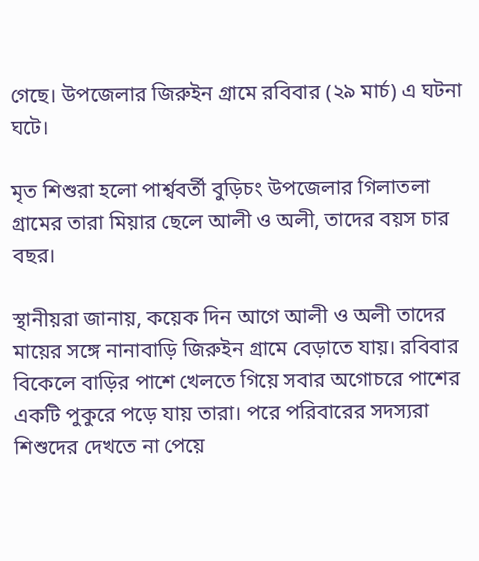গেছে। উপজেলার জিরুইন গ্রামে রবিবার (২৯ মার্চ) এ ঘটনা ঘটে।

মৃত শিশুরা হলো পার্শ্ববর্তী বুড়িচং উপজেলার গিলাতলা গ্রামের তারা মিয়ার ছেলে আলী ও অলী, তাদের বয়স চার বছর।

স্থানীয়রা জানায়, কয়েক দিন আগে আলী ও অলী তাদের মায়ের সঙ্গে নানাবাড়ি জিরুইন গ্রামে বেড়াতে যায়। রবিবার বিকেলে বাড়ির পাশে খেলতে গিয়ে সবার অগোচরে পাশের একটি পুকুরে পড়ে যায় তারা। পরে পরিবারের সদস্যরা শিশুদের দেখতে না পেয়ে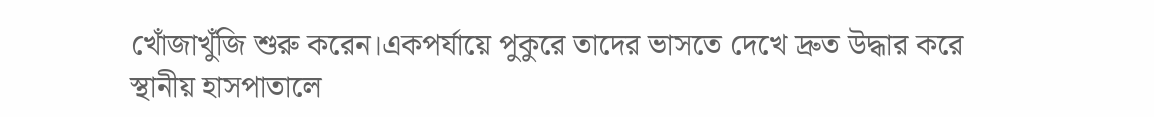খোঁজাখুঁজি শুরু করেন।একপর্যায়ে পুকুরে তাদের ভাসতে দেখে দ্রুত উদ্ধার করে স্থানীয় হাসপাতালে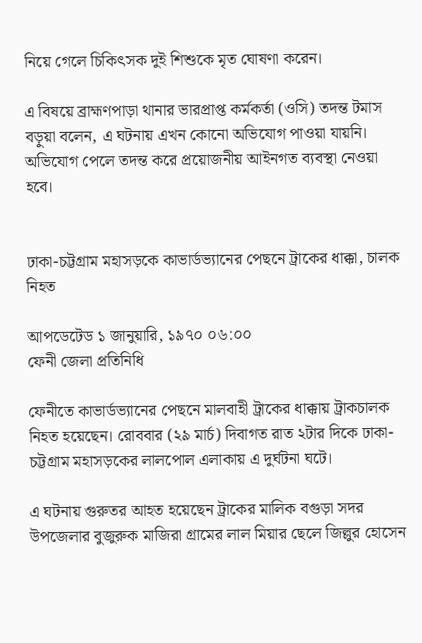নিয়ে গেলে চিকিৎসক দুই শিশুকে মৃত ঘোষণা করেন।

এ বিষয়ে ব্রাহ্মণপাড়া থানার ভারপ্রাপ্ত কর্মকর্তা (ওসি) তদন্ত টমাস বড়ুয়া বলেন, এ ঘটনায় এখন কোনো অভিযোগ পাওয়া যায়নি। অভিযোগ পেলে তদন্ত করে প্রয়োজনীয় আইনগত ব্যবস্থা নেওয়া হবে।


ঢাকা-চট্টগ্রাম মহাসড়কে কাভার্ডভ্যানের পেছনে ট্রাকের ধাক্কা, চালক নিহত

আপডেটেড ১ জানুয়ারি, ১৯৭০ ০৬:০০
ফেনী জেলা প্রতিনিধি

ফেনীতে কাভার্ডভ্যানের পেছনে মালবাহী ট্রাকের ধাক্কায় ট্রাকচালক নিহত হয়েছেন। রোববার (২৯ মার্চ) দিবাগত রাত ২টার দিকে ঢাকা-চট্টগ্রাম মহাসড়কের লালপোল এলাকায় এ দুর্ঘটনা ঘটে।

এ ঘটনায় গুরুতর আহত হয়েছেন ট্রাকের মালিক বগুড়া সদর উপজেলার বুজুরুক মাজিরা গ্রামের লাল মিয়ার ছেলে জিল্লুর হোসেন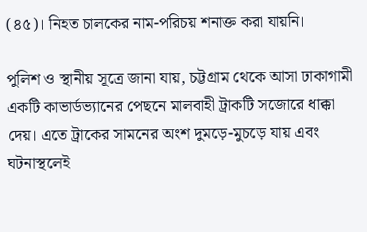(৪৫)। নিহত চালকের নাম-পরিচয় শনাক্ত করা যায়নি।

পুলিশ ও স্থানীয় সূত্রে জানা যায়, চট্টগ্রাম থেকে আসা ঢাকাগামী একটি কাভার্ডভ্যানের পেছনে মালবাহী ট্রাকটি সজোরে ধাক্কা দেয়। এতে ট্রাকের সামনের অংশ দুমড়ে-মুচড়ে যায় এবং ঘটনাস্থলেই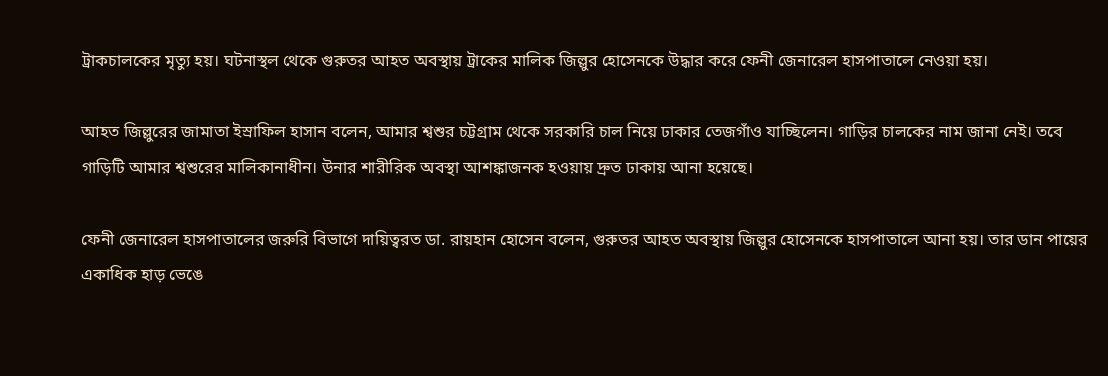ট্রাকচালকের মৃত্যু হয়। ঘটনাস্থল থেকে গুরুতর আহত অবস্থায় ট্রাকের মালিক জিল্লুর হোসেনকে উদ্ধার করে ফেনী জেনারেল হাসপাতালে নেওয়া হয়।

আহত জিল্লুরের জামাতা ইস্রাফিল হাসান বলেন, আমার শ্বশুর চট্টগ্রাম থেকে সরকারি চাল নিয়ে ঢাকার তেজগাঁও যাচ্ছিলেন। গাড়ির চালকের নাম জানা নেই। তবে গাড়িটি আমার শ্বশুরের মালিকানাধীন। উনার শারীরিক অবস্থা আশঙ্কাজনক হওয়ায় দ্রুত ঢাকায় আনা হয়েছে।

ফেনী জেনারেল হাসপাতালের জরুরি বিভাগে দায়িত্বরত ডা. রায়হান হোসেন বলেন, গুরুতর আহত অবস্থায় জিল্লুর হোসেনকে হাসপাতালে আনা হয়। তার ডান পায়ের একাধিক হাড় ভেঙে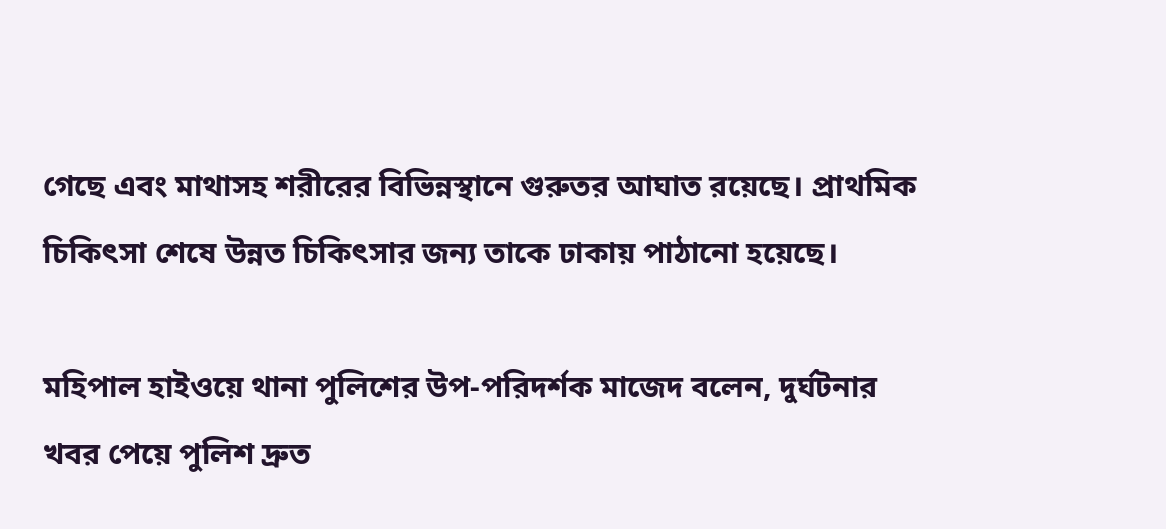গেছে এবং মাথাসহ শরীরের বিভিন্নস্থানে গুরুতর আঘাত রয়েছে। প্রাথমিক চিকিৎসা শেষে উন্নত চিকিৎসার জন্য তাকে ঢাকায় পাঠানো হয়েছে।

মহিপাল হাইওয়ে থানা পুলিশের উপ-পরিদর্শক মাজেদ বলেন, দুর্ঘটনার খবর পেয়ে পুলিশ দ্রুত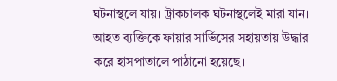ঘটনাস্থলে যায়। ট্রাকচালক ঘটনাস্থলেই মারা যান। আহত ব্যক্তিকে ফায়ার সার্ভিসের সহায়তায় উদ্ধার করে হাসপাতালে পাঠানো হয়েছে।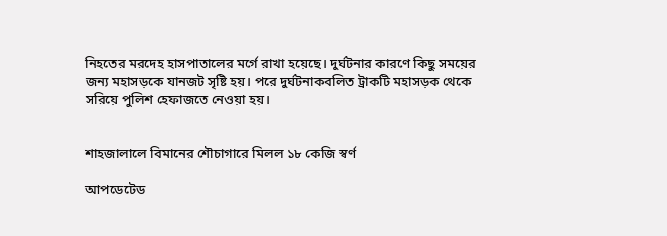নিহতের মরদেহ হাসপাতালের মর্গে রাখা হয়েছে। দুর্ঘটনার কারণে কিছু সময়ের জন্য মহাসড়কে যানজট সৃষ্টি হয়। পরে দুর্ঘটনাকবলিত ট্রাকটি মহাসড়ক থেকে সরিয়ে পুলিশ হেফাজতে নেওয়া হয়।


শাহজালালে বিমানের শৌচাগারে মিলল ১৮ কেজি স্বর্ণ

আপডেটেড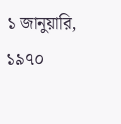১ জানুয়ারি, ১৯৭০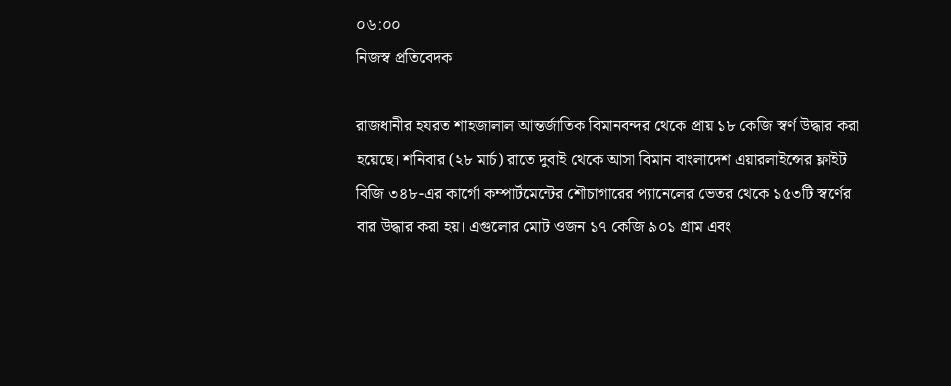০৬:০০
নিজস্ব প্রতিবেদক

রাজধানীর হযরত শাহজালাল আন্তর্জাতিক বিমানবন্দর থেকে প্রায় ১৮ কেজি স্বর্ণ উদ্ধার করা হয়েছে। শনিবার (২৮ মার্চ) রাতে দুবাই থেকে আসা বিমান বাংলাদেশ এয়ারলাইন্সের ফ্লাইট বিজি ৩৪৮-এর কার্গো কম্পার্টমেন্টের শৌচাগারের প্যানেলের ভেতর থেকে ১৫৩টি স্বর্ণের বার উদ্ধার করা হয়। এগুলোর মোট ওজন ১৭ কেজি ৯০১ গ্রাম এবং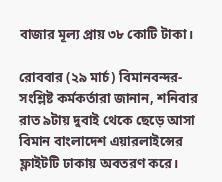বাজার মূল্য প্রায় ৩৮ কোটি টাকা।

রোববার (২৯ মার্চ) বিমানবন্দর-সংশ্লিষ্ট কর্মকর্তারা জানান, শনিবার রাত ৯টায় দুবাই থেকে ছেড়ে আসা বিমান বাংলাদেশ এয়ারলাইন্সের ফ্লাইটটি ঢাকায় অবতরণ করে।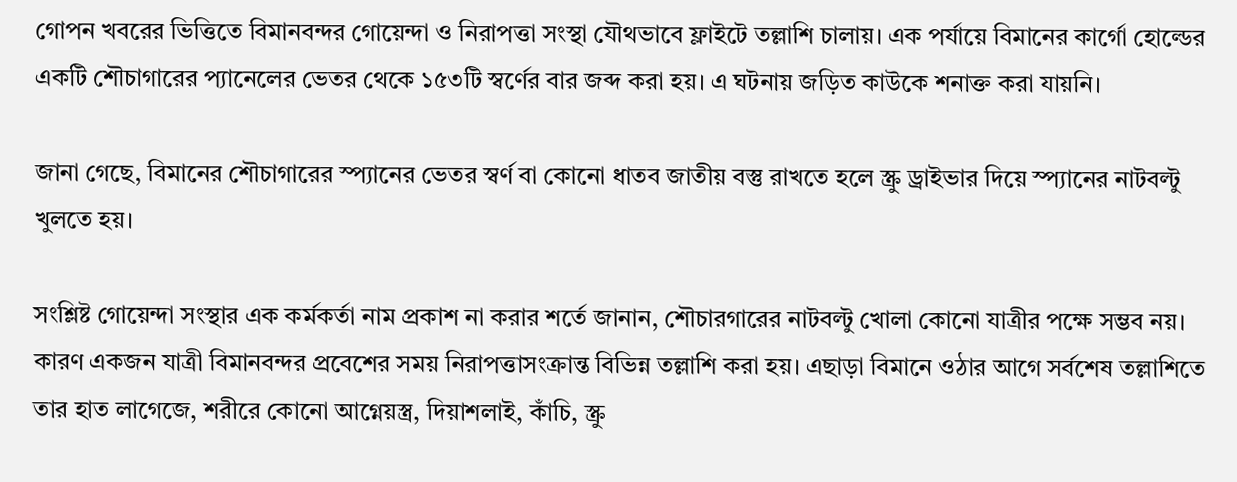গোপন খবরের ভিত্তিতে বিমানবন্দর গোয়েন্দা ও নিরাপত্তা সংস্থা যৌথভাবে ফ্লাইটে তল্লাশি চালায়। এক পর্যায়ে বিমানের কার্গো হোল্ডের একটি শৌচাগারের প্যানেলের ভেতর থেকে ১৫৩টি স্বর্ণের বার জব্দ করা হয়। এ ঘটনায় জড়িত কাউকে শনাক্ত করা যায়নি।

জানা গেছে, বিমানের শৌচাগারের স্প্যানের ভেতর স্বর্ণ বা কোনো ধাতব জাতীয় বস্তু রাখতে হলে স্ক্রু ড্রাইভার দিয়ে স্প্যানের নাটবল্টু খুলতে হয়।

সংশ্লিষ্ট গোয়েন্দা সংস্থার এক কর্মকর্তা নাম প্রকাশ না করার শর্তে জানান, শৌচারগারের নাটবল্টু খোলা কোনো যাত্রীর পক্ষে সম্ভব নয়। কারণ একজন যাত্রী বিমানবন্দর প্রবেশের সময় নিরাপত্তাসংক্রান্ত বিভিন্ন তল্লাশি করা হয়। এছাড়া বিমানে ওঠার আগে সর্বশেষ তল্লাশিতে তার হাত লাগেজে, শরীরে কোনো আগ্নেয়স্ত্র, দিয়াশলাই, কাঁচি, স্ক্রু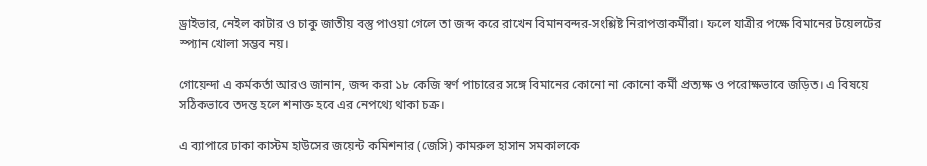ড্রাইভার, নেইল কাটার ও চাকু জাতীয় বস্তু পাওয়া গেলে তা জব্দ করে রাখেন বিমানবন্দর-সংশ্লিষ্ট নিরাপত্তাকর্মীরা। ফলে যাত্রীর পক্ষে বিমানের টয়েলটের স্প্যান খোলা সম্ভব নয়।

গোয়েন্দা এ কর্মকর্তা আরও জানান, জব্দ করা ১৮ কেজি স্বর্ণ পাচারের সঙ্গে বিমানের কোনো না কোনো কর্মী প্রত্যক্ষ ও পরোক্ষভাবে জড়িত। এ বিষয়ে সঠিকভাবে তদন্ত হলে শনাক্ত হবে এর নেপথ্যে থাকা চক্র।

এ ব্যাপারে ঢাকা কাস্টম হাউসের জয়েন্ট কমিশনার (জেসি) কামরুল হাসান সমকালকে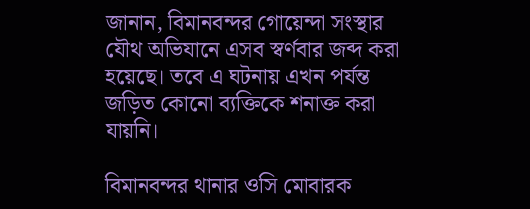জানান, বিমানবন্দর গোয়েন্দা সংস্থার যৌথ অভিযানে এসব স্বর্ণবার জব্দ করা হয়েছে। তবে এ ঘটনায় এখন পর্যন্ত জড়িত কোনো ব্যক্তিকে শনাক্ত করা যায়নি।

বিমানবন্দর থানার ওসি মোবারক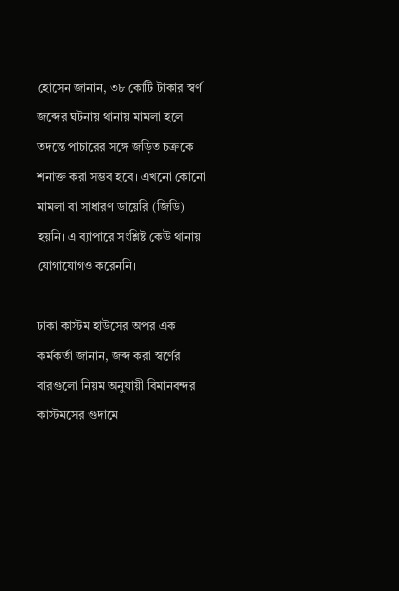হোসেন জানান, ৩৮ কোটি টাকার স্বর্ণ জব্দের ঘটনায় থানায় মামলা হলে তদন্তে পাচারের সঙ্গে জড়িত চক্রকে শনাক্ত করা সম্ভব হবে। এখনো কোনো মামলা বা সাধারণ ডায়েরি (জিডি) হয়নি। এ ব্যাপারে সংশ্লিষ্ট কেউ থানায় যোগাযোগও করেননি।

ঢাকা কাস্টম হাউসের অপর এক কর্মকর্তা জানান, জব্দ করা স্বর্ণের বারগুলো নিয়ম অনুযায়ী বিমানবন্দর কাস্টমসের গুদামে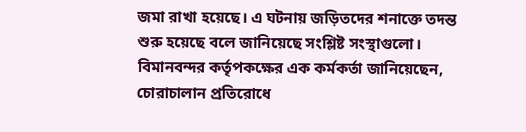জমা রাখা হয়েছে। এ ঘটনায় জড়িতদের শনাক্তে তদন্ত শুরু হয়েছে বলে জানিয়েছে সংশ্লিষ্ট সংস্থাগুলো। বিমানবন্দর কর্তৃপকক্ষের এক কর্মকর্তা জানিয়েছেন, চোরাচালান প্রতিরোধে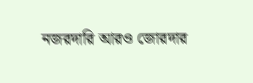নজরদারি আরও জোরদার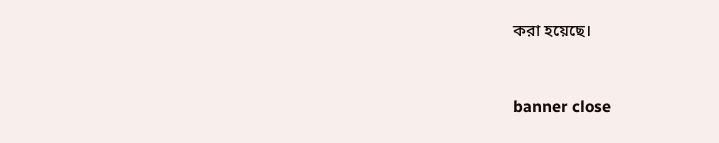করা হয়েছে।


banner close